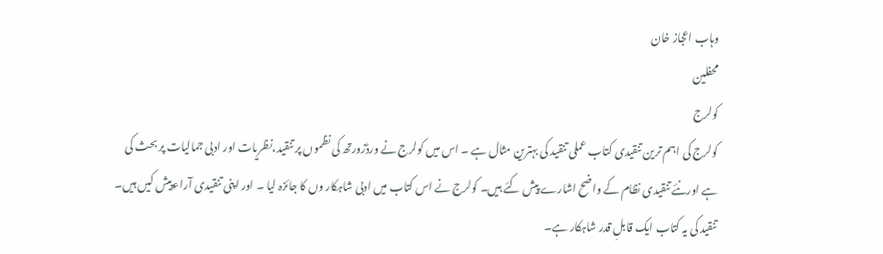وہاب اعجاز خان
محفلین
کولرج
کولرج کی اہم ترین تنقیدی کتاب عملی تنقید کی بہترین مثال ہے ۔ اس میں کولرج نے ورڈزورتھ کی نظموں پر تنقید،نظریات اور ادبی جمالیات پر بحث کی ہے اورنئے تنقیدی نظام کے واضح اشارے پیش کئے ہیں۔ کولرج نے اس کتاب میں ادبی شاہکار وں کا جائزہ لیا ۔ اور اپنی تنقیدی آراءپیش کیں ہیں۔ تنقید کی یہ کتاب ایک قابلِ قدر شاہکار ہے۔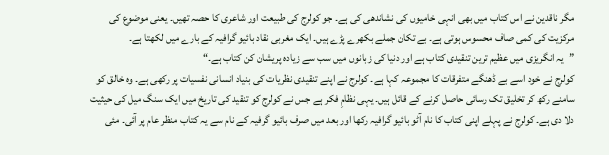مگر ناقدین نے اس کتاب میں بھی انہی خامیوں کی نشاندھی کی ہے۔ جو کولرج کی طبیعت اور شاعری کا حصہ تھیں۔ یعنی موضوع کی مرکزیت کی کمی صاف محسوس ہوتی ہے۔ بے تکان جملے بکھرے پڑے ہیں۔ ایک مغربی نقاد بائیو گرافیہ کے بارے میں لکھتا ہے۔
”یہ انگریزی میں عظیم ترین تنقیدی کتاب ہے اور دنیا کی زبانوں میں سب سے زیادہ پریشان کن کتاب ہے۔“
کولرج نے خود اسے بے ڈھنگے متفرقات کا مجموعہ کہا ہے۔ کولرج نے اپنے تنقیدی نظریات کی بنیاد انسانی نفسیات پر رکھی ہے۔ وہ خالق کو سامنے رکھ کر تخلیق تک رسائی حاصل کرنے کے قائل ہیں۔ یہی نظامِ فکر ہے جس نے کولرج کو تنقید کی تاریخ میں ایک سنگ میل کی حیثیت دلا دی ہے۔ کولرج نے پہلے اپنی کتاب کا نام آٹو بائیو گرافیہ رکھا اور بعد میں صرف بائیو گرفیہ کے نام سے یہ کتاب منظر عام پر آئی۔ مئی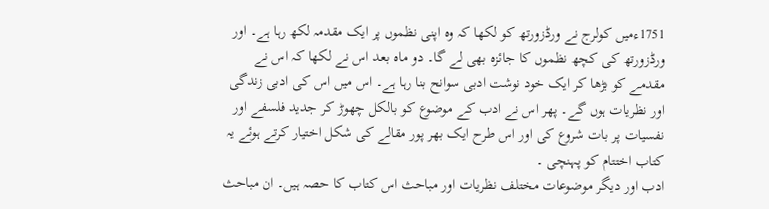1751ءمیں کولرج نے ورڈزورتھ کو لکھا کہ وہ اپنی نظموں پر ایک مقدمہ لکھ رہا ہے۔ اور ورڈزورتھ کی کچھ نظموں کا جائزہ بھی لے گا۔ دو ماہ بعد اس نے لکھا کہ اس نے مقدمے کو بڑھا کر ایک خود نوشت ادبی سوانح بنا رہا ہے۔ اس میں اس کی ادبی زندگی اور نظریات ہوں گے۔ پھر اس نے ادب کے موضوع کو بالکل چھوڑ کر جدید فلسفے اور نفسیات پر بات شروع کی اور اس طرح ایک بھر پور مقالے کی شکل اختیار کرتے ہوئے یہ کتاب اختتام کو پہنچی ۔
ادب اور دیگر موضوعات مختلف نظریات اور مباحث اس کتاب کا حصہ ہیں۔ ان مباحث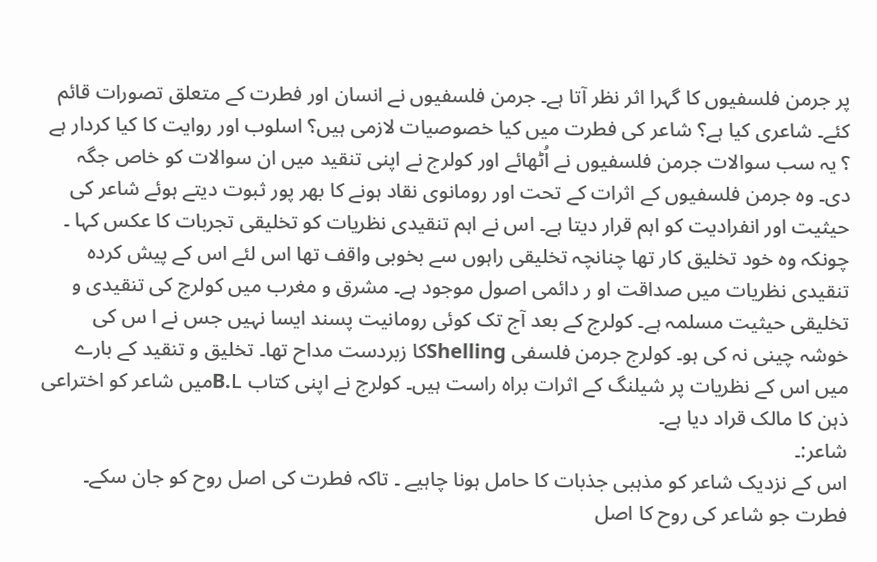پر جرمن فلسفیوں کا گہرا اثر نظر آتا ہے۔ جرمن فلسفیوں نے انسان اور فطرت کے متعلق تصورات قائم کئے۔ شاعری کیا ہے؟ شاعر کی فطرت میں کیا خصوصیات لازمی ہیں؟ اسلوب اور روایت کا کیا کردار ہے ؟ یہ سب سوالات جرمن فلسفیوں نے اُٹھائے اور کولرج نے اپنی تنقید میں ان سوالات کو خاص جگہ دی۔ وہ جرمن فلسفیوں کے اثرات کے تحت اور رومانوی نقاد ہونے کا بھر پور ثبوت دیتے ہوئے شاعر کی حیثیت اور انفرادیت کو اہم قرار دیتا ہے۔ اس نے اہم تنقیدی نظریات کو تخلیقی تجربات کا عکس کہا ۔ چونکہ وہ خود تخلیق کار تھا چنانچہ تخلیقی راہوں سے بخوبی واقف تھا اس لئے اس کے پیش کردہ تنقیدی نظریات میں صداقت او ر دائمی اصول موجود ہے۔ مشرق و مغرب میں کولرج کی تنقیدی و تخلیقی حیثیت مسلمہ ہے۔ کولرج کے بعد آج تک کوئی رومانیت پسند ایسا نہیں جس نے ا س کی خوشہ چینی نہ کی ہو۔ کولرج جرمن فلسفی Shellingکا زبردست مداح تھا۔ تخلیق و تنقید کے بارے میں اس کے نظریات پر شیلنگ کے اثرات براہ راست ہیں۔ کولرج نے اپنی کتاب B.Lمیں شاعر کو اختراعی ذہن کا مالک قراد دیا ہے۔
شاعر:۔
اس کے نزدیک شاعر کو مذہبی جذبات کا حامل ہونا چاہیے ۔ تاکہ فطرت کی اصل روح کو جان سکے۔ فطرت جو شاعر کی روح کا اصل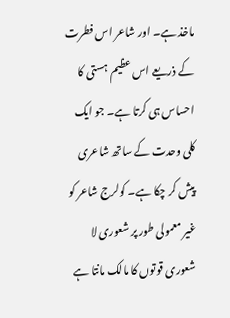ماخذ ہے۔ اور شاعر اس فطرت کے ذریعے اس عظیم ہستی کا احساس ہی کرتا ہے۔ جو ایک کلی وحدت کے ساتھ شاعری پیش کر چکا ہے۔ کولرج شاعر کو غیر معمولی طور پر شعوری لا شعوری قوتوں کا مالک مانتا ہے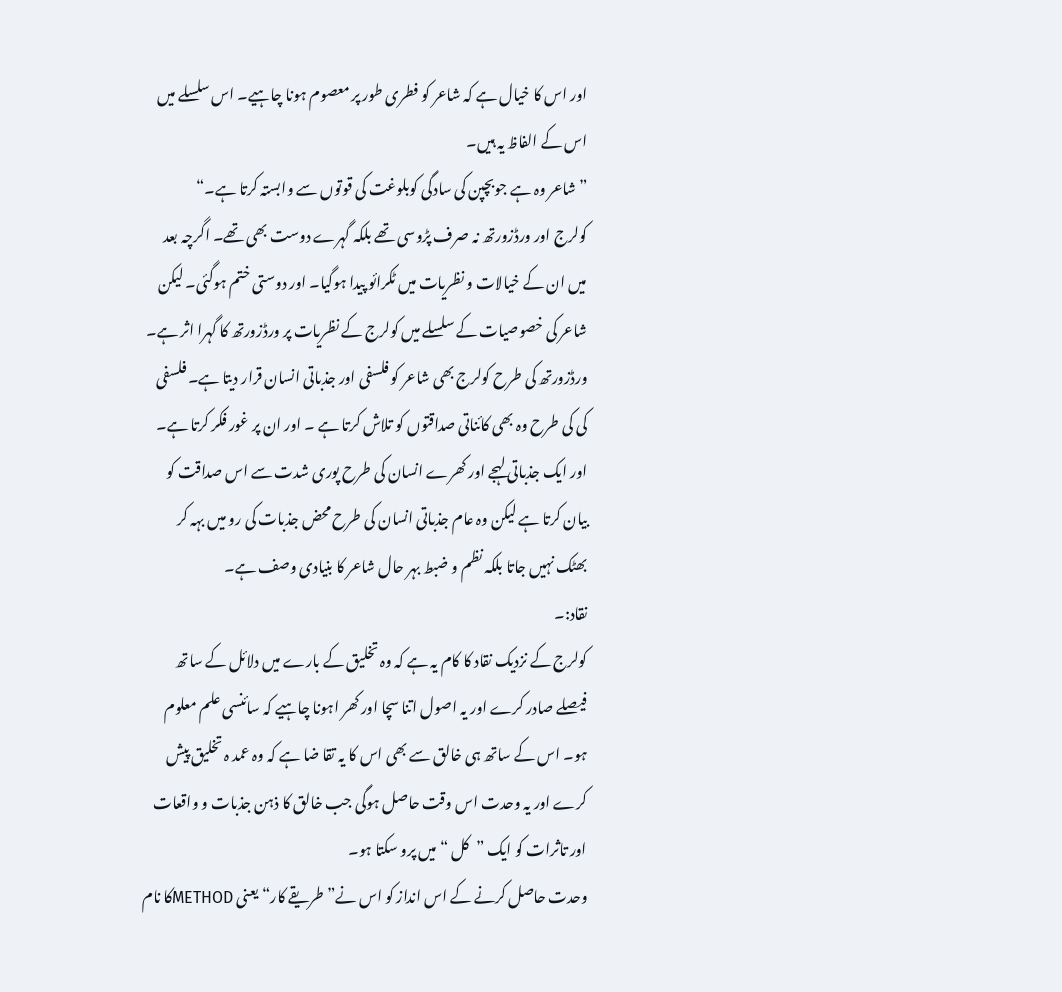اور اس کا خیال ہے کہ شاعر کو فطری طور پر معصوم ہونا چاہیے۔ اس سلسلے میں اس کے الفاظ یہ ہیں۔
”شاعر وہ ہے جوبچپن کی سادگی کوبلوغت کی قوتوں سے وابستہ کرتا ہے۔“
کولرج اور ورڈزورتھ نہ صرف پڑوسی تھے بلکہ گہرے دوست بھی تھے۔ اگرچہ بعد میں ان کے خیالات و نظریات میں ٹکرائو پیدا ہوگیا۔ اور دوستی ختم ہوگئی۔ لیکن شاعر کی خصوصیات کے سلسلے میں کولرج کے نظریات پر ورڈزورتھ کا گہرا اثر ہے۔ ورڈزورتھ کی طرح کولرج بھی شاعر کو فلسفی اور جذباتی انسان قرار دیتا ہے۔ فلسفی کی کی طرح وہ بھی کائناتی صداقتوں کو تلاش کرتا ہے ۔ اور ان پر غور فکر کرتا ہے۔ اور ایک جذباتی لہجے اور کھرے انسان کی طرح پوری شدت سے اس صداقت کو بیان کرتا ہے لیکن وہ عام جذباتی انسان کی طرح محض جذبات کی رو میں بہہ کر بھٹک نہیں جاتا بلکہ نظم و ضبط بہر حال شاعر کا بنیادی وصف ہے۔
نقاد:۔
کولرج کے نزدیک نقاد کا کام یہ ہے کہ وہ تخلیق کے بارے میں دلائل کے ساتھ فیصلے صادر کرے اور یہ اصول اتنا سچا اور کھر اہونا چاہیے کہ سائنسی علم معلوم ہو۔ اس کے ساتھ ہی خالق سے بھی اس کا یہ تقا ضا ہے کہ وہ عمد ہ تخلیق پیش کرے اور یہ وحدت اس وقت حاصل ہوگی جب خالق کا ذہن جذبات و واقعات اور تاثرات کو ایک ”کل “ میں پرو سکتا ہو۔
وحدت حاصل کرنے کے اس انداز کو اس نے” طریقے کار“ یعنی METHODکا نام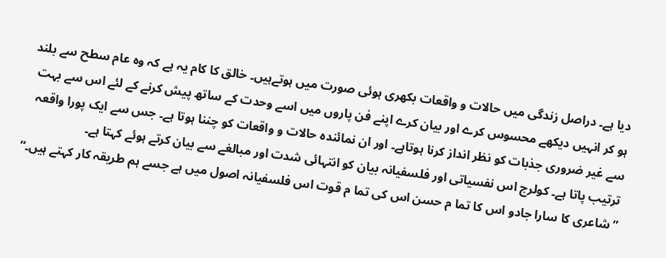دیا ہے۔ دراصل زندگی میں حالات و واقعات بکھری ہوئی صورت میں ہوتےہیں۔ خالق کا کام یہ ہے کہ وہ عام سطح سے بلند ہو کر انہیں دیکھے محسوس کرے اور بیان کرے اپنے فن پاروں میں اسے وحدت کے ساتھ پیش کرنے کے لئے اس سے بہت سے غیر ضروری جذبات کو نظر انداز کرنا ہوتاہے۔ اور ان نمائندہ حالات و واقعات کو چننا ہوتا ہے۔ جس سے ایک پورا واقعہ ترتیب پاتا ہے۔ کولرج اس نفسیاتی اور فلسفیانہ بیان کو انتہائی شدت اور مبالغے سے بیان کرتے ہوئے کہتا ہے۔
”شاعری کا سارا جادو اس کا تما م حسن اس کی تما م قوت اس فلسفیانہ اصول میں ہے جسے ہم طریقہ کار کہتے ہیں۔“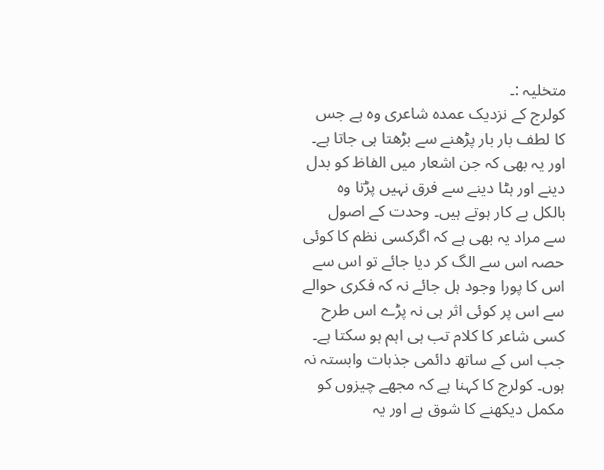متخلیہ :۔
کولرج کے نزدیک عمدہ شاعری وہ ہے جس کا لطف بار بار پڑھنے سے بڑھتا ہی جاتا ہے۔ اور یہ بھی کہ جن اشعار میں الفاظ کو بدل دینے اور ہٹا دینے سے فرق نہیں پڑتا وہ بالکل بے کار ہوتے ہیں۔ وحدت کے اصول سے مراد یہ بھی ہے کہ اگرکسی نظم کا کوئی حصہ اس سے الگ کر دیا جائے تو اس سے اس کا پورا وجود ہل جائے نہ کہ فکری حوالے سے اس پر کوئی اثر ہی نہ پڑے اس طرح کسی شاعر کا کلام تب ہی اہم ہو سکتا ہے۔ جب اس کے ساتھ دائمی جذبات وابستہ نہ ہوں۔ کولرج کا کہنا ہے کہ مجھے چیزوں کو مکمل دیکھنے کا شوق ہے اور یہ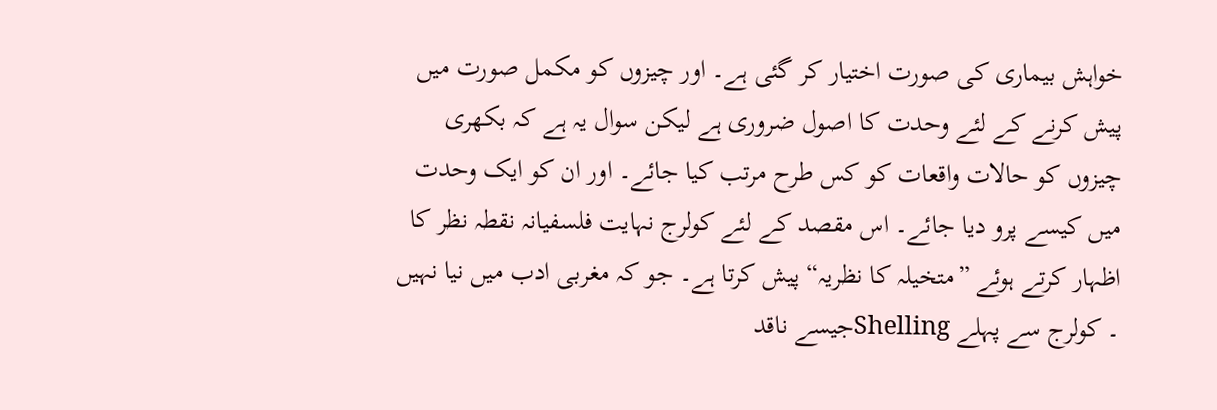خواہش بیماری کی صورت اختیار کر گئی ہے۔ اور چیزوں کو مکمل صورت میں پیش کرنے کے لئے وحدت کا اصول ضروری ہے لیکن سوال یہ ہے کہ بکھری چیزوں کو حالات واقعات کو کس طرح مرتب کیا جائے۔ اور ان کو ایک وحدت میں کیسے پرو دیا جائے۔ اس مقصد کے لئے کولرج نہایت فلسفیانہ نقطہ نظر کا اظہار کرتے ہوئے ”متخیلہ کا نظریہ“ پیش کرتا ہے۔ جو کہ مغربی ادب میں نیا نہیں ۔ کولرج سے پہلے Shellingجیسے ناقد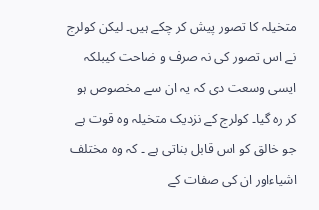متخیلہ کا تصور پیش کر چکے ہیں۔ لیکن کولرج نے اس تصور کی نہ صرف و ضاحت کیبلکہ ایسی وسعت دی کہ یہ ان سے مخصوص ہو کر رہ گیا۔ کولرج کے نزدیک متخیلہ وہ قوت ہے جو خالق کو اس قابل بناتی ہے ۔ کہ وہ مختلف اشیاءاور ان کی صفات کے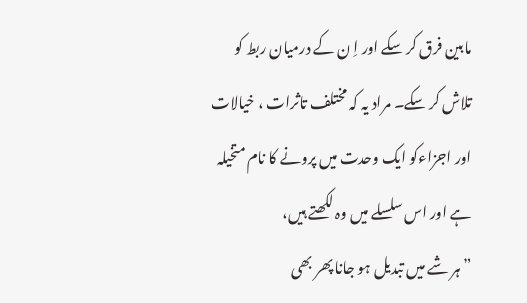مابین فرق کر سکے اور اِ ن کے درمیان ربط کو تلاش کر سکے۔ مراد یہ کہ مختلف تاثرات ، خیالات اور اجزاءکو ایک وحدت میں پرونے کا نام متخیلہ ہے اور اس سلسلے میں وہ لکھتے ہیں،
” ہر شے میں تبدیل ہو جانا پھر بھی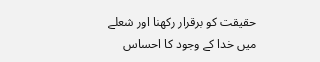حقیقت کو برقرار رکھنا اور شعلے میں خدا کے وجود کا احساس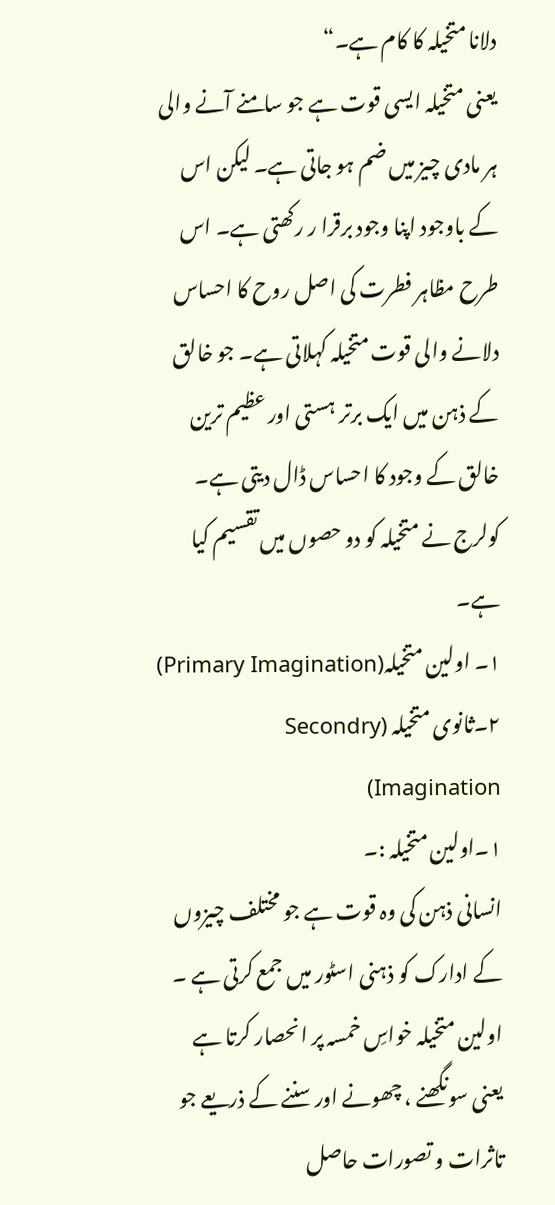دلانا متخیلہ کا کام ہے۔“
یعنی متخیلہ ایسی قوت ہے جو سامنے آنے والی ہر مادی چیز میں ضم ہو جاتی ہے۔ لیکن اس کے باوجود اپنا وجود برقرا ر رکھتی ہے۔ اس طرح مظاہر فطرت کی اصل روح کا احساس دلانے والی قوت متخیلہ کہلاتی ہے۔ جو خالق کے ذہن میں ایک برتر ہستی اور عظیم ترین خالق کے وجود کا احساس ڈال دیتی ہے۔ کولرج نے متخیلہ کو دو حصوں میں تقسیم کیا ہے۔
١۔ اولین متخیلہ(Primary Imagination)
٢۔ثانوی متخیلہ (Secondry Imagination)
١۔اولین متخیلہ :۔
انسانی ذہن کی وہ قوت ہے جو مختلف چیزوں کے ادارک کو ذہنی اسٹور میں جمع کرتی ہے ۔ اولین متخیلہ خواسِ خمسہ پر انحصار کرتا ہے یعنی سونگھنے ، چھونے اور سننے کے ذریعے جو تاثرات و تصورات حاصل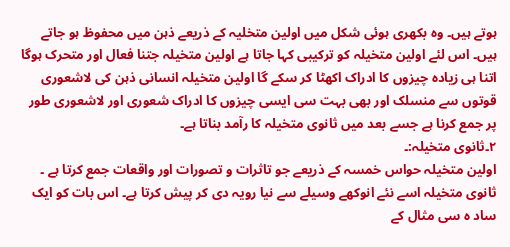ہوتے ہیں۔ وہ بکھری ہوئی شکل میں اولین متخلیہ کے ذریعے ذہن میں محفوظ ہو جاتے ہیں۔ اس لئے اولین متخیلہ کو ترکیبی کہا جاتا ہے اولین متخیلہ جتنا فعال اور متحرک ہوگا اتنا ہی زیادہ چیزوں کا ادراک اکھٹا کر سکے گا اولین متخیلہ انسانی ذہن کی لاشعوری قوتوں سے منسلک اور بھی بہت سی ایسی چیزوں کا ادراک شعوری اور لاشعوری طور پر جمع کرنا ہے جسے بعد میں ثانوی متخیلہ کا رآمد بناتا ہے۔
٢۔ثانوی متخیلہ:۔
اولین متخیلہ حواس خمسہ کے ذریعے جو تاثرات و تصورات اور واقعات جمع کرتا ہے ۔ ثانوی متخیلہ اسے نئے انوکھے وسیلے سے نیا رویہ دی کر پیش کرتا ہے۔ اس بات کو ایک ساد ہ سی مثال کے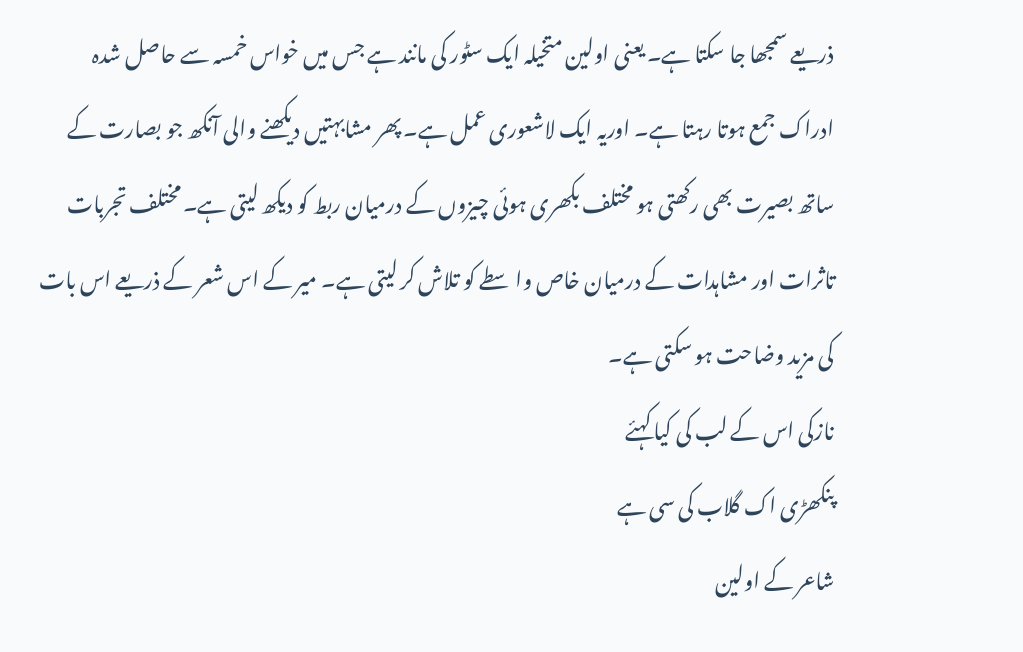ذریعے سمجھا جا سکتا ہے۔ یعنی اولین متخیلہ ایک سٹور کی مانند ہے جس میں خواس خمسہ سے حاصل شدہ ادراک جمع ہوتا رہتا ہے۔ اوریہ ایک لاشعوری عمل ہے۔ پھر مشابہتیں دیکھنے والی آنکھ جو بصارت کے ساتھ بصیرت بھی رکھتی ہو مختلف بکھری ہوئی چیزوں کے درمیان ربط کو دیکھ لیتی ہے۔ مختلف تجربات تاثرات اور مشاہدات کے درمیان خاص واسطے کو تلاش کر لیتی ہے۔ میر کے اس شعر کے ذریعے اس بات کی مزید وضاحت ہو سکتی ہے۔
نازکی اس کے لب کی کیا کہئے
پنکھڑی اک گلاب کی سی ہے
شاعر کے اولین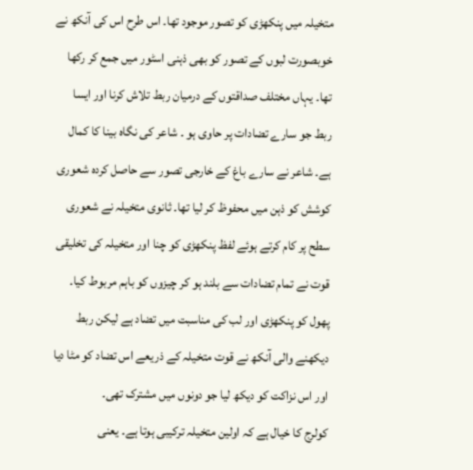متخیلہ میں پنکھڑی کو تصور موجود تھا۔ اس طرح اس کی آنکھ نے خوبصورت لبوں کے تصور کو بھی ذہنی اسٹور میں جمع کر رکھا تھا۔ یہاں مختلف صداقتوں کے درمیان ربط تلاش کرنا اور ایسا ربط جو سارے تضادات پر حاوی ہو ۔ شاعر کی نگاہ بینا کا کمال ہے۔ شاعر نے سارے باغ کے خارجی تصور سے حاصل کردہ شعوری کوشش کو ذہن میں محفوظ کر لیا تھا۔ ثانوی متخیلہ نے شعوری سطح پر کام کرتے ہوئے لفظ پنکھڑی کو چنا اور متخیلہ کی تخلیقی قوت نے تمام تضادات سے بلند ہو کر چیزوں کو باہم مربوط کیا۔ پھول کو پنکھڑی اور لب کی مناسبت میں تضاد ہے لیکن ربط دیکھنے والی آنکھ نے قوت متخیلہ کے ذریعے اس تضاد کو مٹا دیا اور اس نزاکت کو دیکھ لیا جو دونوں میں مشترک تھی۔
کولرج کا خیال ہے کہ اولین متخیلہ ترکیبی ہوتا ہے۔ یعنی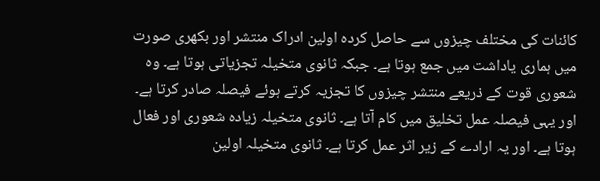کائنات کی مختلف چیزوں سے حاصل کردہ اولین ادراک منتشر اور بکھری صورت میں ہماری یاداشت میں جمع ہوتا ہے۔ جبکہ ثانوی متخیلہ تجزیاتی ہوتا ہے۔ وہ شعوری قوت کے ذریعے منتشر چیزوں کا تجزیہ کرتے ہوئے فیصلہ صادر کرتا ہے۔ اور یہی فیصلہ عمل تخلیق میں کام آتا ہے۔ ثانوی متخیلہ زیادہ شعوری اور فعال ہوتا ہے۔ اور یہ ارادے کے زیر اثر عمل کرتا ہے۔ ثانوی متخیلہ اولین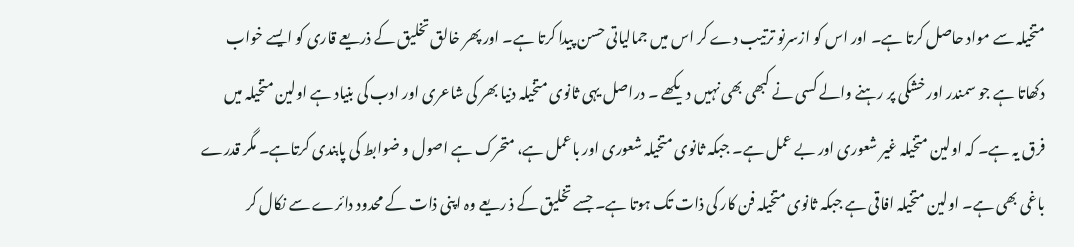متخیلہ سے مواد حاصل کرتا ہے۔ اور اس کو ازسرنو ترتیب دے کر اس میں جمالیاتی حسن پیدا کرتا ہے۔ اور پھر خالق تخلیق کے ذریعے قاری کو ایسے خواب دکھاتا ہے جو سمندر اور خشکی پر رہنے والے کسی نے کبھی بھی نہیں دیکھے ۔ دراصل یہی ثانوی متخیلہ دنیا بھر کی شاعری اور ادب کی بنیاد ہے اولین متخیلہ میں فرق یہ ہے۔ کہ اولین متخیلہ غیر شعوری اور بے عمل ہے۔ جبکہ ثانوی متخیلہ شعوری اور باعمل ہے، متحرک ہے اصول و ضوابط کی پابندی کرتاہے۔ مگر قدرے باغی بھی ہے۔ اولین متخیلہ افاقی ہے جبکہ ثانوی متخیلہ فن کار کی ذات تک ہوتا ہے۔ جسے تخلیق کے ذ ریعے وہ اپنی ذات کے محدود دائرے سے نکال کر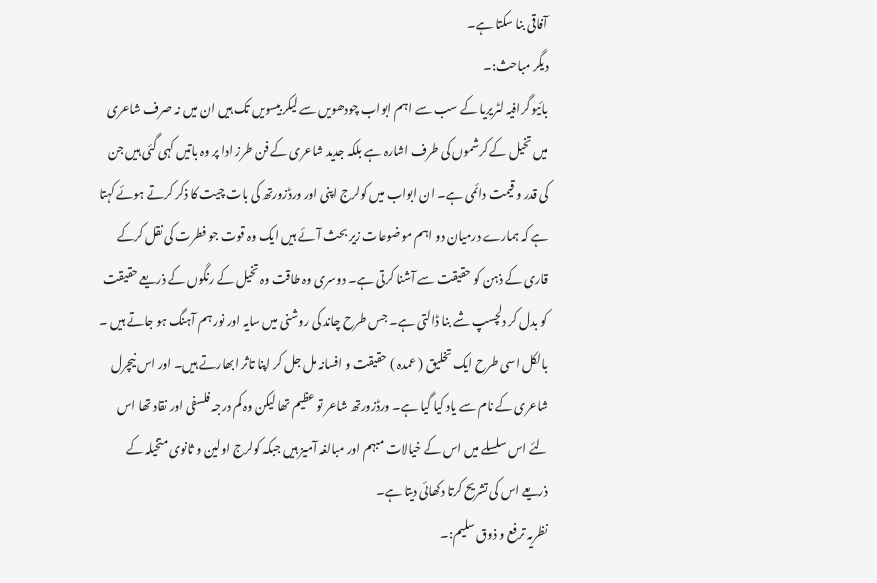آفاقی بنا سکتا ہے۔
دیگر مباحث:۔
بائیو گرافیہ لٹریریا کے سب سے اہم ابواب چودھویں سے لیکر بیسویں تک ہیں ان میں نہ صرف شاعری میں تخیل کے کرشموں کی طرف اشارہ ہے بلکہ جدید شاعری کے فن طرز ادا پر وہ باتیں کہی گئی ہیں جن کی قدر و قیمت دائمی ہے۔ ان ابواب میں کولرج اپنی اور ورڈزورتھ کی بات چیت کا ذکر کرتے ہوئے کہتا ہے کہ ہمارے درمیان دو اہم موضوعات زیر بحث آئے ہیں ایک وہ قوت جو فطرت کی نقل کرکے قاری کے ذہن کو حقیقت سے آشنا کرتی ہے۔ دوسری وہ طاقت وہ تخیل کے رنگوں کے ذریعے حقیقت کو بدل کر دلچسپ شے بنا ڈالتی ہے۔ جس طرح چاند کی روشنی میں سایہ اور نور ہم آہنگ ہو جاتے ہیں ۔ بالکل اسی طرح ایک تخلیق ( عمدہ ) حقیقت و افسانہ مل جل کر اپنا تاثر ابھارتے ہیں۔ اور اس نیچرل شاعری کے نام سے یاد کیا گیا ہے۔ ورڈزورتھ شاعر تو عظیم تھا لیکن وہ کم درجہ فلسفی اور نقاد تھا اس لئے اس سلسلے میں اس کے خیالات مبہم اور مبالغہ آمیز ہیں جبکہ کولرج اولین و ثانوی متخیلہ کے ذریعے اس کی تشریح کرتا دکھائی دیتا ہے۔
نظریہ ترفع و ذوق سلیم:۔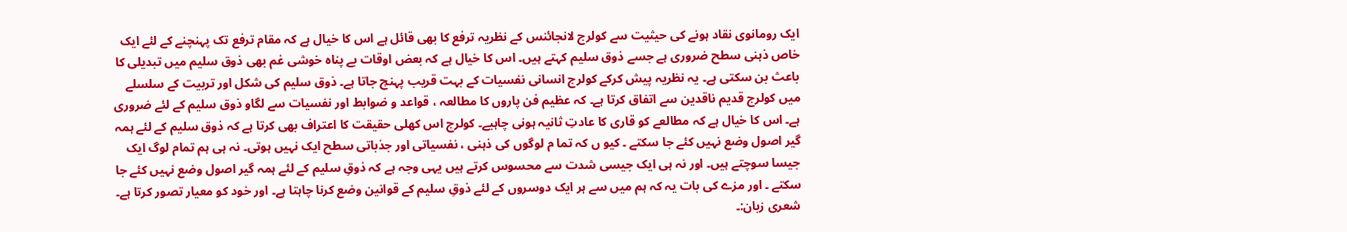ایک رومانوی نقاد ہونے کی حیثیت سے کولرج لانجائنس کے نظریہ ترفع کا بھی قائل ہے اس کا خیال ہے کہ مقام ترفع تک پہنچنے کے لئے ایک خاص ذہنی سطح ضروری ہے جسے ذوق سلیم کہتے ہیں۔ اس کا خیال ہے کہ بعض اوقات بے پناہ خوشی غم بھی ذوق سلیم میں تبدیلی کا باعث بن سکتی ہے۔ یہ نظریہ پیش کرکے کولرج انسانی نفسیات کے بہت قریب پہنچ جاتا ہے۔ ذوق سلیم کی شکل اور تربیت کے سلسلے میں کولرج قدیم ناقدین سے اتفاق کرتا ہے۔ کہ عظیم فن پاروں کا مطالعہ ، قواعد و ضوابط اور نفسیات سے لگاو ذوق سلیم کے لئے ضروری ہے۔ اس کا خیال ہے کہ مطالعے کو قاری کا عادتِ ثانیہ ہونی چاہیے۔ کولرج اس کھلی حقیقت کا اعتراف بھی کرتا ہے کہ ذوق سلیم کے لئے ہمہ گیر اصول وضع نہیں کئے جا سکتے ۔ کیو ں کہ تما م لوگوں کی ذہنی ، نفسیاتی اور جذباتی سطح ایک نہیں ہوتی۔ نہ ہی ہم تمام لوگ ایک جیسا سوچتے ہیں۔ اور نہ ہی ایک جیسی شدت سے محسوس کرتے ہیں یہی وجہ ہے کہ ذوقِ سلیم کے لئے ہمہ گیر اصول وضع نہیں کئے جا سکتے ۔ اور مزے کی بات یہ کہ ہم میں سے ہر ایک دوسروں کے لئے ذوقِ سلیم کے قوانین وضع کرنا چاہتا ہے۔ اور خود کو معیار تصور کرتا ہے۔
شعری زبان:۔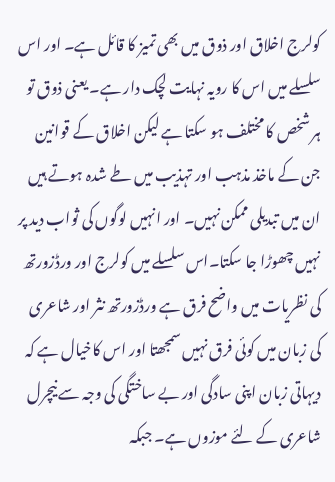کولرج اخلاق اور ذوق میں بھی تمیز کا قائل ہے۔ اور اس سلسلے میں اس کا رویہ نہایت لچک دار ہے۔ یعنی ذوق تو ہر شخص کا مختلف ہو سکتا ہے لیکن اخلاق کے قوانین جن کے ماخذ مذہب اور تہذیب میں طے شدہ ہوتے ہیں ان میں تبدیلی ممکن نہیں۔ اور انہیں لوگوں کی ثواب دید پر نہیں چھوڑا جا سکتا۔اس سلسلے میں کولرج اور ورڈزورتھ کی نظریات میں واضح فرق ہے ورڈزورتھ نثر اور شاعری کی زبان میں کوئی فرق نہیں سمجھتا اور اس کاخیال ہے کہ دیہاتی زبان اپنی سادگی اور بے ساختگی کی وجہ سے نیچرل شاعری کے لئے موزوں ہے۔ جبکہ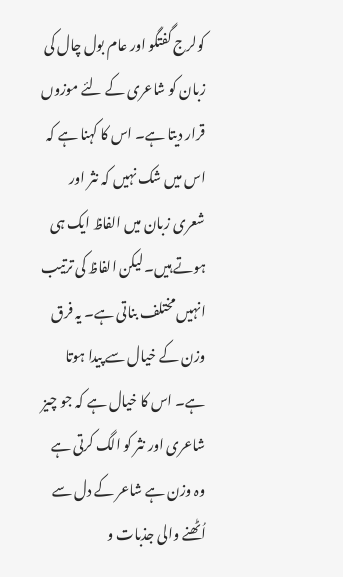کولرج گفتگو اور عام بول چال کی زبان کو شاعری کے لئے موزوں قرار دیتا ہے۔ اس کا کہنا ہے کہ اس میں شک نہیں کہ نثر اور شعری زبان میں الفاظ ایک ہی ہوتے ہیں۔ لیکن الفاظ کی ترتیب انہیں مختلف بناتی ہے۔ یہ فرق وزن کے خیال سے پیدا ہوتا ہے۔ اس کا خیال ہے کہ جو چیز شاعری اور نثر کو الگ کرتی ہے وہ وزن ہے شاعر کے دل سے اُٹھنے والی جذبات و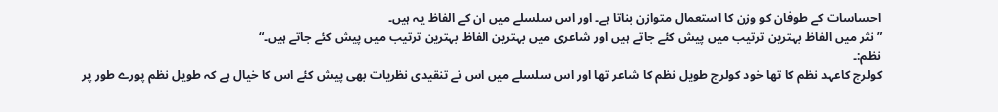احساسات کے طوفان کو وزن کا استعمال متوازن بناتا ہے۔ اور اس سلسلے میں ان کے الفاظ یہ ہیں۔
” نثر میں الفاظ بہترین ترتیب میں پیش کئے جاتے ہیں اور شاعری میں بہترین الفاظ بہترین ترتیب میں پیش کئے جاتے ہیں۔“
نظم:۔
کولرج کاعہد نظم کا تھا خود کولرج طویل نظم کا شاعر تھا اور اس سلسلے میں اس نے تنقیدی نظریات بھی پیش کئے اس کا خیال ہے کہ طویل نظم پورے طور پر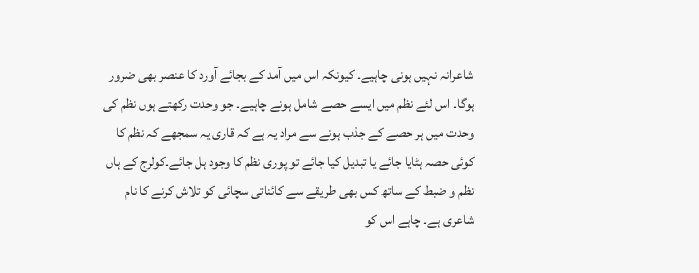شاعرانہ نہیں ہونی چاہیے۔ کیونکہ اس میں آمد کے بجائے آورد کا عنصر بھی ضرور ہوگا۔ اس لئے نظم میں ایسے حصے شامل ہونے چاہیے۔ جو وحدت رکھتے ہوں نظم کی وحدت میں ہر حصے کے جذب ہونے سے مراد یہ ہے کہ قاری یہ سمجھے کہ نظم کا کوئی حصہ ہٹایا جائے یا تبدیل کیا جائے تو پوری نظم کا وجود ہل جائے۔کولرج کے ہاں نظم و ضبط کے ساتھ کس بھی طریقے سے کائناتی سچائی کو تلاش کرنے کا نام شاعری ہے۔ چاہے اس کو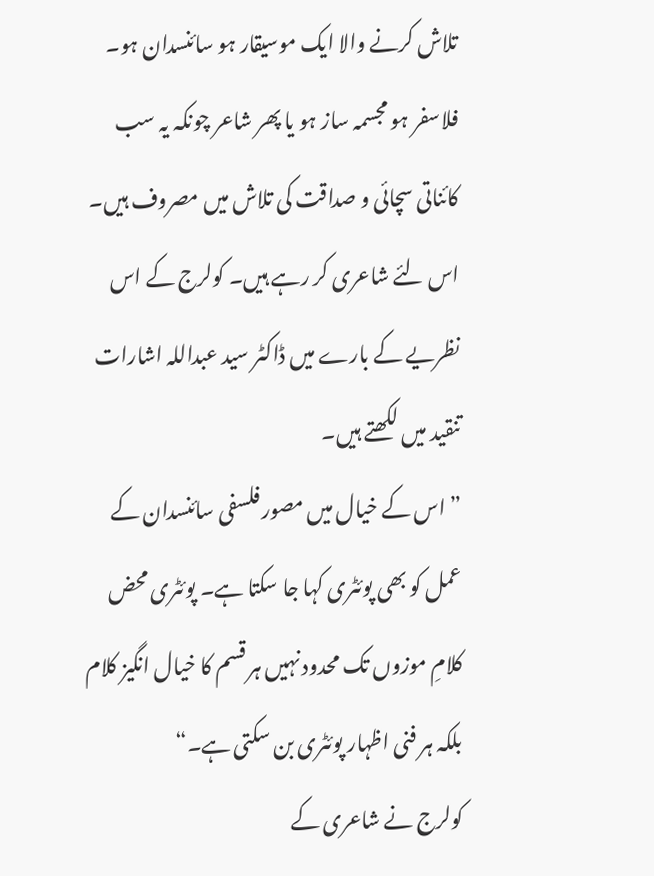تلاش کرنے والا ایک موسیقار ہو سائنسدان ہو۔ فلاسفر ہو مجسمہ ساز ہو یا پھر شاعر چونکہ یہ سب کائناتی سچائی و صداقت کی تلاش میں مصروف ہیں۔ اس لئے شاعری کر رہے ہیں۔ کولرج کے اس نظریے کے بارے میں ڈاکٹر سید عبداللہ اشارات تنقید میں لکھتے ہیں۔
” اس کے خیال میں مصور فلسفی سائنسدان کے عمل کو بھی پوئٹری کہا جا سکتا ہے۔ پوئٹری محض کلامِ موزوں تک محدود نہیں ہر قسم کا خیال انگیز کلام بلکہ ہر فنی اظہار پوئٹری بن سکتی ہے۔“
کولرج نے شاعری کے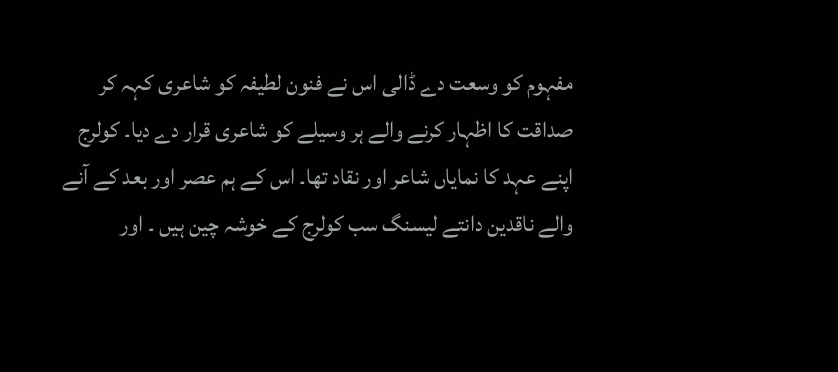مفہوم کو وسعت دے ڈالی اس نے فنون لطیفہ کو شاعری کہہ کر صداقت کا اظہار کرنے والے ہر وسیلے کو شاعری قرار دے دیا۔ کولرج اپنے عہد کا نمایاں شاعر اور نقاد تھا۔ اس کے ہم عصر اور بعد کے آنے والے ناقدین دانتے لیسنگ سب کولرج کے خوشہ چین ہیں ۔ اور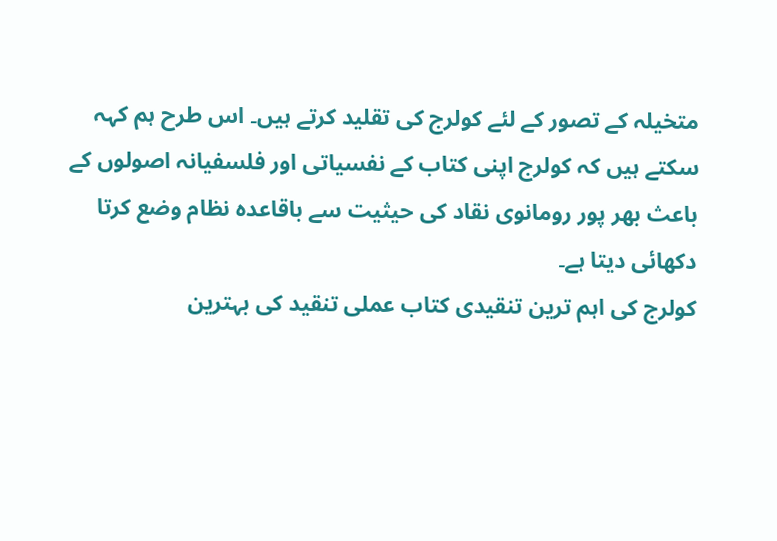متخیلہ کے تصور کے لئے کولرج کی تقلید کرتے ہیں۔ اس طرح ہم کہہ سکتے ہیں کہ کولرج اپنی کتاب کے نفسیاتی اور فلسفیانہ اصولوں کے باعث بھر پور رومانوی نقاد کی حیثیت سے باقاعدہ نظام وضع کرتا دکھائی دیتا ہے۔
کولرج کی اہم ترین تنقیدی کتاب عملی تنقید کی بہترین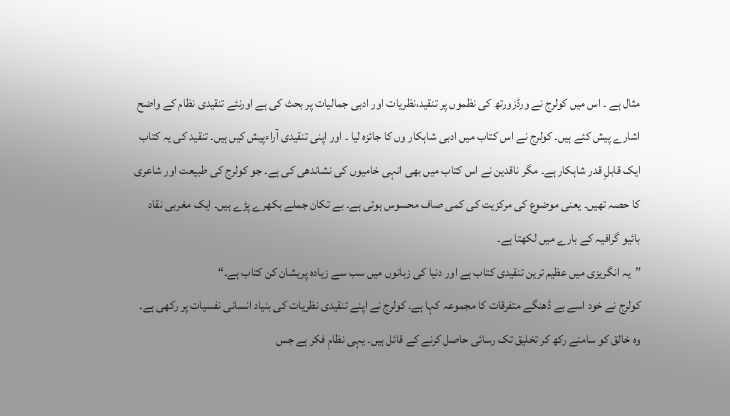مثال ہے ۔ اس میں کولرج نے ورڈزورتھ کی نظموں پر تنقید،نظریات اور ادبی جمالیات پر بحث کی ہے اورنئے تنقیدی نظام کے واضح اشارے پیش کئے ہیں۔ کولرج نے اس کتاب میں ادبی شاہکار وں کا جائزہ لیا ۔ اور اپنی تنقیدی آراءپیش کیں ہیں۔ تنقید کی یہ کتاب ایک قابلِ قدر شاہکار ہے۔ مگر ناقدین نے اس کتاب میں بھی انہی خامیوں کی نشاندھی کی ہے۔ جو کولرج کی طبیعت اور شاعری کا حصہ تھیں۔ یعنی موضوع کی مرکزیت کی کمی صاف محسوس ہوتی ہے۔ بے تکان جملے بکھرے پڑے ہیں۔ ایک مغربی نقاد بائیو گرافیہ کے بارے میں لکھتا ہے۔
”یہ انگریزی میں عظیم ترین تنقیدی کتاب ہے اور دنیا کی زبانوں میں سب سے زیادہ پریشان کن کتاب ہے۔“
کولرج نے خود اسے بے ڈھنگے متفرقات کا مجموعہ کہا ہے۔ کولرج نے اپنے تنقیدی نظریات کی بنیاد انسانی نفسیات پر رکھی ہے۔ وہ خالق کو سامنے رکھ کر تخلیق تک رسائی حاصل کرنے کے قائل ہیں۔ یہی نظامِ فکر ہے جس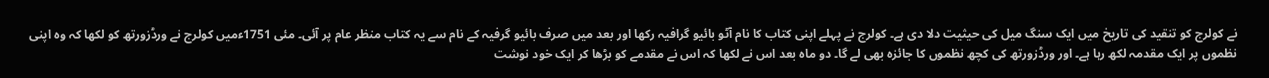نے کولرج کو تنقید کی تاریخ میں ایک سنگ میل کی حیثیت دلا دی ہے۔ کولرج نے پہلے اپنی کتاب کا نام آٹو بائیو گرافیہ رکھا اور بعد میں صرف بائیو گرفیہ کے نام سے یہ کتاب منظر عام پر آئی۔ مئی 1751ءمیں کولرج نے ورڈزورتھ کو لکھا کہ وہ اپنی نظموں پر ایک مقدمہ لکھ رہا ہے۔ اور ورڈزورتھ کی کچھ نظموں کا جائزہ بھی لے گا۔ دو ماہ بعد اس نے لکھا کہ اس نے مقدمے کو بڑھا کر ایک خود نوشت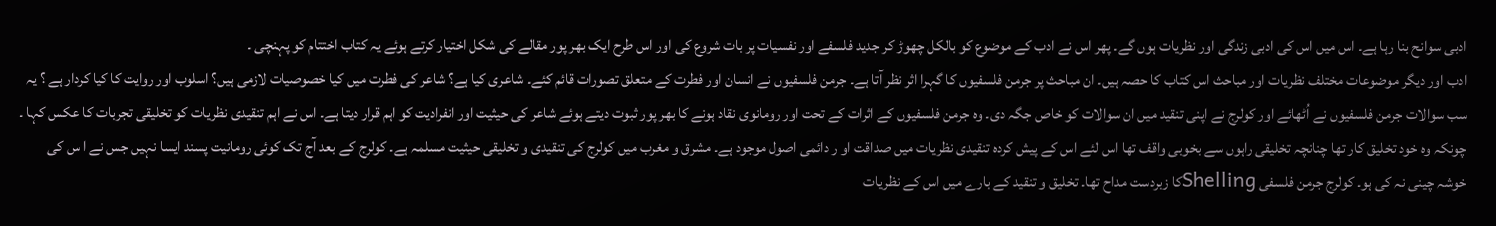ادبی سوانح بنا رہا ہے۔ اس میں اس کی ادبی زندگی اور نظریات ہوں گے۔ پھر اس نے ادب کے موضوع کو بالکل چھوڑ کر جدید فلسفے اور نفسیات پر بات شروع کی اور اس طرح ایک بھر پور مقالے کی شکل اختیار کرتے ہوئے یہ کتاب اختتام کو پہنچی ۔
ادب اور دیگر موضوعات مختلف نظریات اور مباحث اس کتاب کا حصہ ہیں۔ ان مباحث پر جرمن فلسفیوں کا گہرا اثر نظر آتا ہے۔ جرمن فلسفیوں نے انسان اور فطرت کے متعلق تصورات قائم کئے۔ شاعری کیا ہے؟ شاعر کی فطرت میں کیا خصوصیات لازمی ہیں؟ اسلوب اور روایت کا کیا کردار ہے ؟ یہ سب سوالات جرمن فلسفیوں نے اُٹھائے اور کولرج نے اپنی تنقید میں ان سوالات کو خاص جگہ دی۔ وہ جرمن فلسفیوں کے اثرات کے تحت اور رومانوی نقاد ہونے کا بھر پور ثبوت دیتے ہوئے شاعر کی حیثیت اور انفرادیت کو اہم قرار دیتا ہے۔ اس نے اہم تنقیدی نظریات کو تخلیقی تجربات کا عکس کہا ۔ چونکہ وہ خود تخلیق کار تھا چنانچہ تخلیقی راہوں سے بخوبی واقف تھا اس لئے اس کے پیش کردہ تنقیدی نظریات میں صداقت او ر دائمی اصول موجود ہے۔ مشرق و مغرب میں کولرج کی تنقیدی و تخلیقی حیثیت مسلمہ ہے۔ کولرج کے بعد آج تک کوئی رومانیت پسند ایسا نہیں جس نے ا س کی خوشہ چینی نہ کی ہو۔ کولرج جرمن فلسفی Shellingکا زبردست مداح تھا۔ تخلیق و تنقید کے بارے میں اس کے نظریات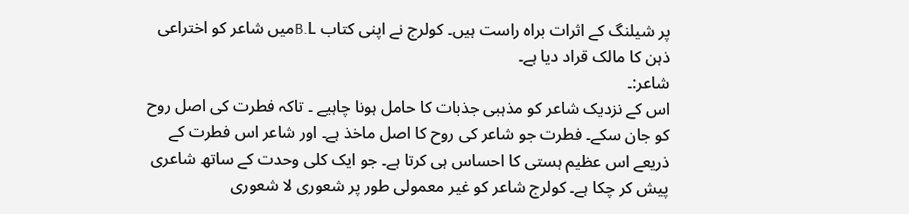پر شیلنگ کے اثرات براہ راست ہیں۔ کولرج نے اپنی کتاب B.Lمیں شاعر کو اختراعی ذہن کا مالک قراد دیا ہے۔
شاعر:۔
اس کے نزدیک شاعر کو مذہبی جذبات کا حامل ہونا چاہیے ۔ تاکہ فطرت کی اصل روح کو جان سکے۔ فطرت جو شاعر کی روح کا اصل ماخذ ہے۔ اور شاعر اس فطرت کے ذریعے اس عظیم ہستی کا احساس ہی کرتا ہے۔ جو ایک کلی وحدت کے ساتھ شاعری پیش کر چکا ہے۔ کولرج شاعر کو غیر معمولی طور پر شعوری لا شعوری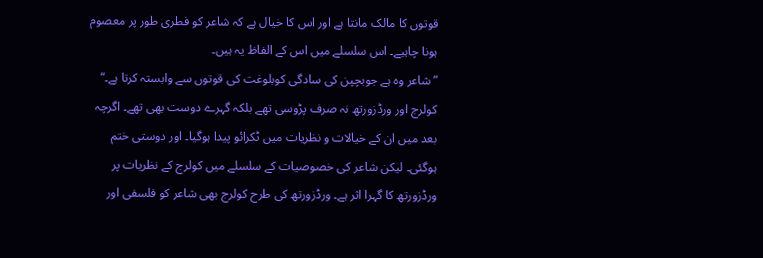قوتوں کا مالک مانتا ہے اور اس کا خیال ہے کہ شاعر کو فطری طور پر معصوم ہونا چاہیے۔ اس سلسلے میں اس کے الفاظ یہ ہیں۔
”شاعر وہ ہے جوبچپن کی سادگی کوبلوغت کی قوتوں سے وابستہ کرتا ہے۔“
کولرج اور ورڈزورتھ نہ صرف پڑوسی تھے بلکہ گہرے دوست بھی تھے۔ اگرچہ بعد میں ان کے خیالات و نظریات میں ٹکرائو پیدا ہوگیا۔ اور دوستی ختم ہوگئی۔ لیکن شاعر کی خصوصیات کے سلسلے میں کولرج کے نظریات پر ورڈزورتھ کا گہرا اثر ہے۔ ورڈزورتھ کی طرح کولرج بھی شاعر کو فلسفی اور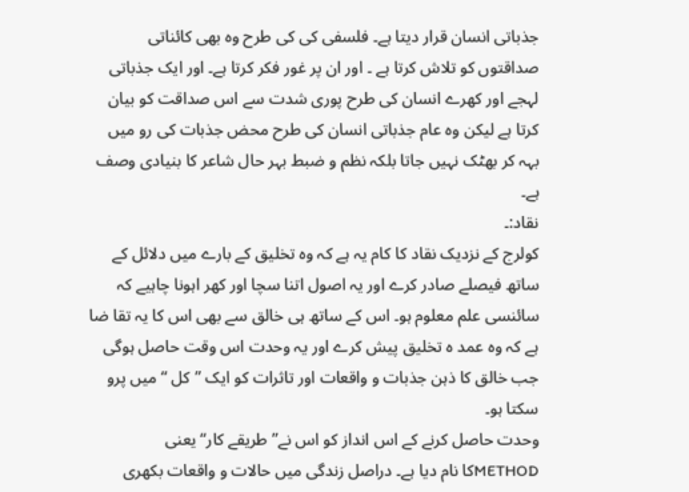جذباتی انسان قرار دیتا ہے۔ فلسفی کی کی طرح وہ بھی کائناتی صداقتوں کو تلاش کرتا ہے ۔ اور ان پر غور فکر کرتا ہے۔ اور ایک جذباتی لہجے اور کھرے انسان کی طرح پوری شدت سے اس صداقت کو بیان کرتا ہے لیکن وہ عام جذباتی انسان کی طرح محض جذبات کی رو میں بہہ کر بھٹک نہیں جاتا بلکہ نظم و ضبط بہر حال شاعر کا بنیادی وصف ہے۔
نقاد:۔
کولرج کے نزدیک نقاد کا کام یہ ہے کہ وہ تخلیق کے بارے میں دلائل کے ساتھ فیصلے صادر کرے اور یہ اصول اتنا سچا اور کھر اہونا چاہیے کہ سائنسی علم معلوم ہو۔ اس کے ساتھ ہی خالق سے بھی اس کا یہ تقا ضا ہے کہ وہ عمد ہ تخلیق پیش کرے اور یہ وحدت اس وقت حاصل ہوگی جب خالق کا ذہن جذبات و واقعات اور تاثرات کو ایک ”کل “ میں پرو سکتا ہو۔
وحدت حاصل کرنے کے اس انداز کو اس نے” طریقے کار“ یعنی METHODکا نام دیا ہے۔ دراصل زندگی میں حالات و واقعات بکھری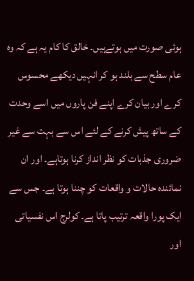ہوئی صورت میں ہوتےہیں۔ خالق کا کام یہ ہے کہ وہ عام سطح سے بلند ہو کر انہیں دیکھے محسوس کرے اور بیان کرے اپنے فن پاروں میں اسے وحدت کے ساتھ پیش کرنے کے لئے اس سے بہت سے غیر ضروری جذبات کو نظر انداز کرنا ہوتاہے۔ اور ان نمائندہ حالات و واقعات کو چننا ہوتا ہے۔ جس سے ایک پورا واقعہ ترتیب پاتا ہے۔ کولرج اس نفسیاتی اور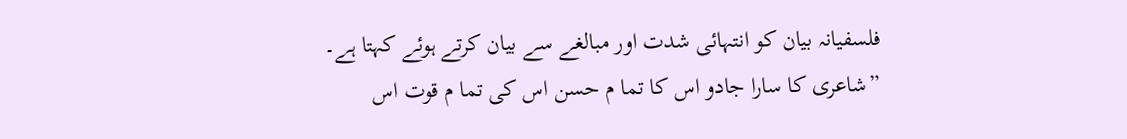فلسفیانہ بیان کو انتہائی شدت اور مبالغے سے بیان کرتے ہوئے کہتا ہے۔
”شاعری کا سارا جادو اس کا تما م حسن اس کی تما م قوت اس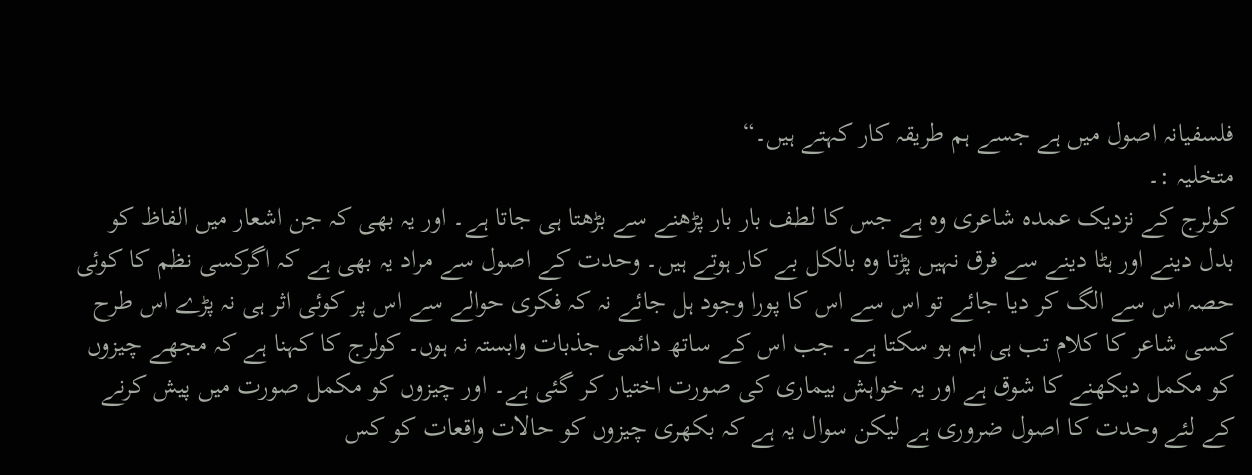فلسفیانہ اصول میں ہے جسے ہم طریقہ کار کہتے ہیں۔“
متخلیہ :۔
کولرج کے نزدیک عمدہ شاعری وہ ہے جس کا لطف بار بار پڑھنے سے بڑھتا ہی جاتا ہے۔ اور یہ بھی کہ جن اشعار میں الفاظ کو بدل دینے اور ہٹا دینے سے فرق نہیں پڑتا وہ بالکل بے کار ہوتے ہیں۔ وحدت کے اصول سے مراد یہ بھی ہے کہ اگرکسی نظم کا کوئی حصہ اس سے الگ کر دیا جائے تو اس سے اس کا پورا وجود ہل جائے نہ کہ فکری حوالے سے اس پر کوئی اثر ہی نہ پڑے اس طرح کسی شاعر کا کلام تب ہی اہم ہو سکتا ہے۔ جب اس کے ساتھ دائمی جذبات وابستہ نہ ہوں۔ کولرج کا کہنا ہے کہ مجھے چیزوں کو مکمل دیکھنے کا شوق ہے اور یہ خواہش بیماری کی صورت اختیار کر گئی ہے۔ اور چیزوں کو مکمل صورت میں پیش کرنے کے لئے وحدت کا اصول ضروری ہے لیکن سوال یہ ہے کہ بکھری چیزوں کو حالات واقعات کو کس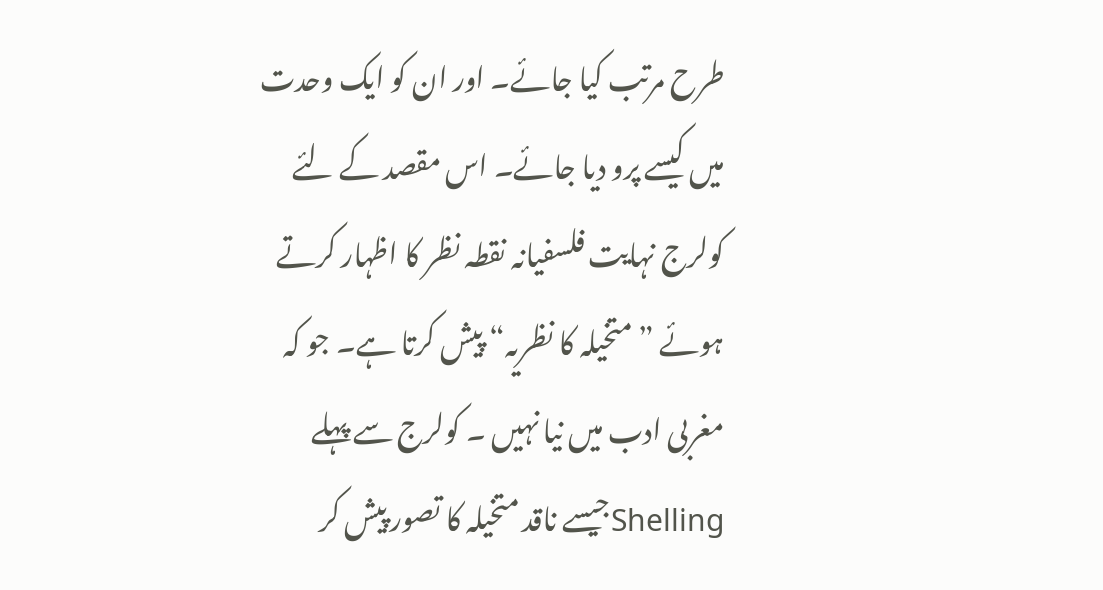طرح مرتب کیا جائے۔ اور ان کو ایک وحدت میں کیسے پرو دیا جائے۔ اس مقصد کے لئے کولرج نہایت فلسفیانہ نقطہ نظر کا اظہار کرتے ہوئے ”متخیلہ کا نظریہ“ پیش کرتا ہے۔ جو کہ مغربی ادب میں نیا نہیں ۔ کولرج سے پہلے Shellingجیسے ناقد متخیلہ کا تصور پیش کر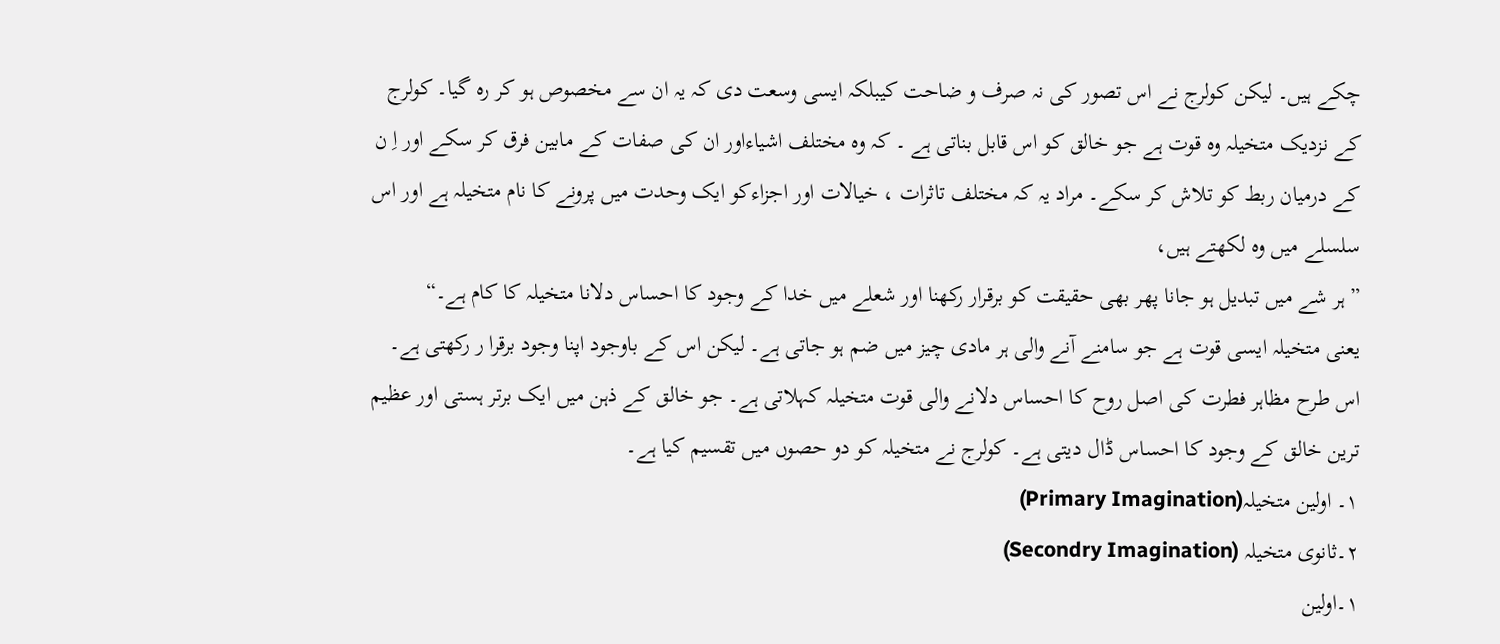چکے ہیں۔ لیکن کولرج نے اس تصور کی نہ صرف و ضاحت کیبلکہ ایسی وسعت دی کہ یہ ان سے مخصوص ہو کر رہ گیا۔ کولرج کے نزدیک متخیلہ وہ قوت ہے جو خالق کو اس قابل بناتی ہے ۔ کہ وہ مختلف اشیاءاور ان کی صفات کے مابین فرق کر سکے اور اِ ن کے درمیان ربط کو تلاش کر سکے۔ مراد یہ کہ مختلف تاثرات ، خیالات اور اجزاءکو ایک وحدت میں پرونے کا نام متخیلہ ہے اور اس سلسلے میں وہ لکھتے ہیں،
” ہر شے میں تبدیل ہو جانا پھر بھی حقیقت کو برقرار رکھنا اور شعلے میں خدا کے وجود کا احساس دلانا متخیلہ کا کام ہے۔“
یعنی متخیلہ ایسی قوت ہے جو سامنے آنے والی ہر مادی چیز میں ضم ہو جاتی ہے۔ لیکن اس کے باوجود اپنا وجود برقرا ر رکھتی ہے۔ اس طرح مظاہر فطرت کی اصل روح کا احساس دلانے والی قوت متخیلہ کہلاتی ہے۔ جو خالق کے ذہن میں ایک برتر ہستی اور عظیم ترین خالق کے وجود کا احساس ڈال دیتی ہے۔ کولرج نے متخیلہ کو دو حصوں میں تقسیم کیا ہے۔
١۔ اولین متخیلہ(Primary Imagination)
٢۔ثانوی متخیلہ (Secondry Imagination)
١۔اولین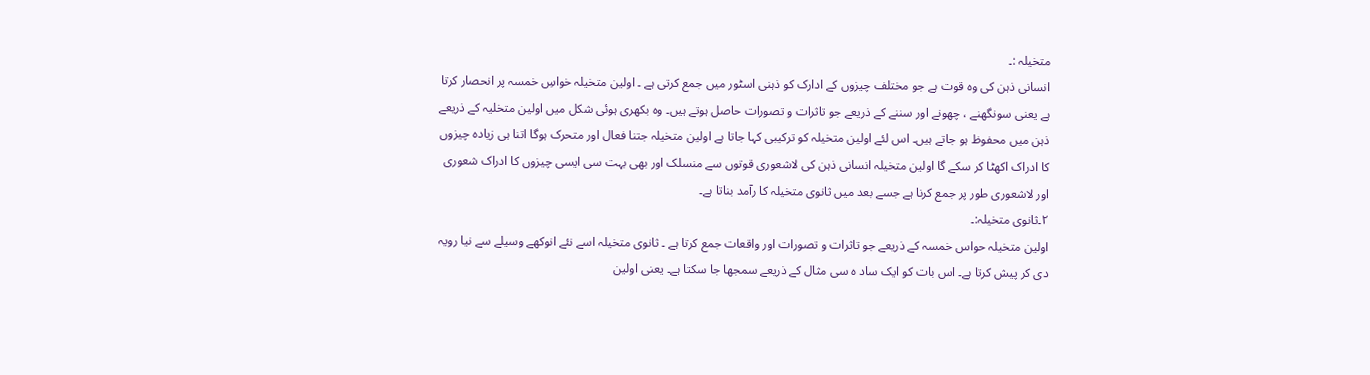متخیلہ :۔
انسانی ذہن کی وہ قوت ہے جو مختلف چیزوں کے ادارک کو ذہنی اسٹور میں جمع کرتی ہے ۔ اولین متخیلہ خواسِ خمسہ پر انحصار کرتا ہے یعنی سونگھنے ، چھونے اور سننے کے ذریعے جو تاثرات و تصورات حاصل ہوتے ہیں۔ وہ بکھری ہوئی شکل میں اولین متخلیہ کے ذریعے ذہن میں محفوظ ہو جاتے ہیں۔ اس لئے اولین متخیلہ کو ترکیبی کہا جاتا ہے اولین متخیلہ جتنا فعال اور متحرک ہوگا اتنا ہی زیادہ چیزوں کا ادراک اکھٹا کر سکے گا اولین متخیلہ انسانی ذہن کی لاشعوری قوتوں سے منسلک اور بھی بہت سی ایسی چیزوں کا ادراک شعوری اور لاشعوری طور پر جمع کرنا ہے جسے بعد میں ثانوی متخیلہ کا رآمد بناتا ہے۔
٢۔ثانوی متخیلہ:۔
اولین متخیلہ حواس خمسہ کے ذریعے جو تاثرات و تصورات اور واقعات جمع کرتا ہے ۔ ثانوی متخیلہ اسے نئے انوکھے وسیلے سے نیا رویہ دی کر پیش کرتا ہے۔ اس بات کو ایک ساد ہ سی مثال کے ذریعے سمجھا جا سکتا ہے۔ یعنی اولین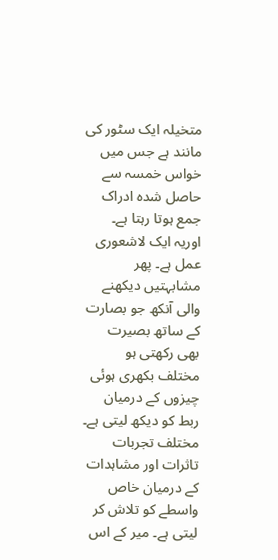متخیلہ ایک سٹور کی مانند ہے جس میں خواس خمسہ سے حاصل شدہ ادراک جمع ہوتا رہتا ہے۔ اوریہ ایک لاشعوری عمل ہے۔ پھر مشابہتیں دیکھنے والی آنکھ جو بصارت کے ساتھ بصیرت بھی رکھتی ہو مختلف بکھری ہوئی چیزوں کے درمیان ربط کو دیکھ لیتی ہے۔ مختلف تجربات تاثرات اور مشاہدات کے درمیان خاص واسطے کو تلاش کر لیتی ہے۔ میر کے اس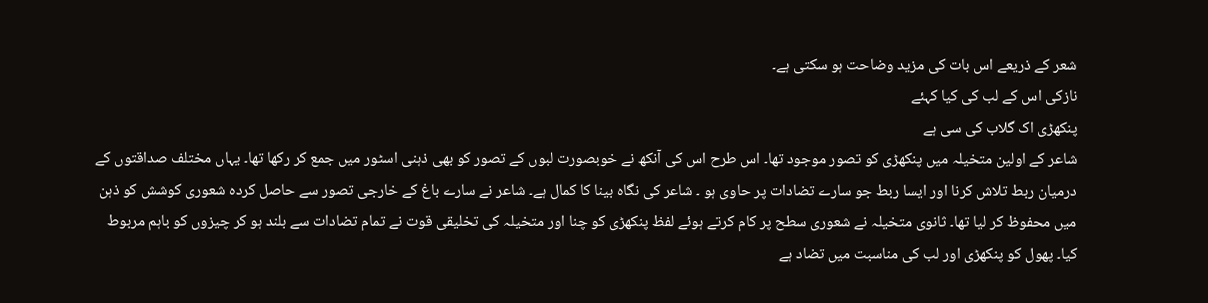شعر کے ذریعے اس بات کی مزید وضاحت ہو سکتی ہے۔
نازکی اس کے لب کی کیا کہئے
پنکھڑی اک گلاب کی سی ہے
شاعر کے اولین متخیلہ میں پنکھڑی کو تصور موجود تھا۔ اس طرح اس کی آنکھ نے خوبصورت لبوں کے تصور کو بھی ذہنی اسٹور میں جمع کر رکھا تھا۔ یہاں مختلف صداقتوں کے درمیان ربط تلاش کرنا اور ایسا ربط جو سارے تضادات پر حاوی ہو ۔ شاعر کی نگاہ بینا کا کمال ہے۔ شاعر نے سارے باغ کے خارجی تصور سے حاصل کردہ شعوری کوشش کو ذہن میں محفوظ کر لیا تھا۔ ثانوی متخیلہ نے شعوری سطح پر کام کرتے ہوئے لفظ پنکھڑی کو چنا اور متخیلہ کی تخلیقی قوت نے تمام تضادات سے بلند ہو کر چیزوں کو باہم مربوط کیا۔ پھول کو پنکھڑی اور لب کی مناسبت میں تضاد ہے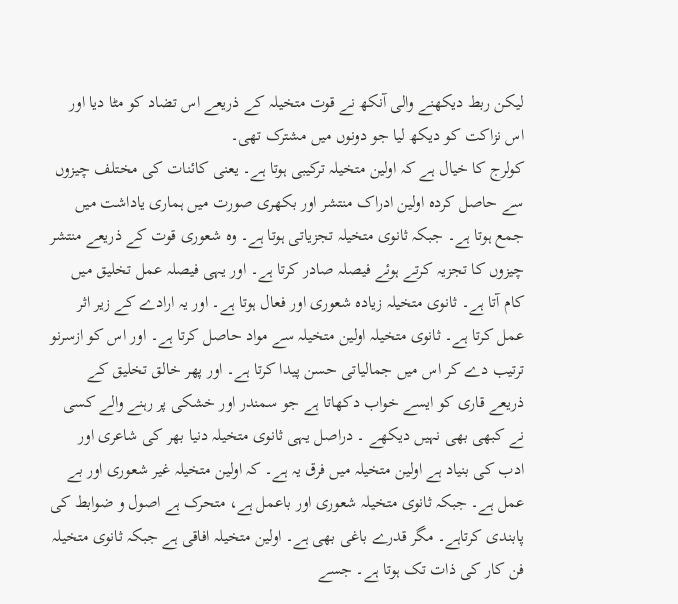لیکن ربط دیکھنے والی آنکھ نے قوت متخیلہ کے ذریعے اس تضاد کو مٹا دیا اور اس نزاکت کو دیکھ لیا جو دونوں میں مشترک تھی۔
کولرج کا خیال ہے کہ اولین متخیلہ ترکیبی ہوتا ہے۔ یعنی کائنات کی مختلف چیزوں سے حاصل کردہ اولین ادراک منتشر اور بکھری صورت میں ہماری یاداشت میں جمع ہوتا ہے۔ جبکہ ثانوی متخیلہ تجزیاتی ہوتا ہے۔ وہ شعوری قوت کے ذریعے منتشر چیزوں کا تجزیہ کرتے ہوئے فیصلہ صادر کرتا ہے۔ اور یہی فیصلہ عمل تخلیق میں کام آتا ہے۔ ثانوی متخیلہ زیادہ شعوری اور فعال ہوتا ہے۔ اور یہ ارادے کے زیر اثر عمل کرتا ہے۔ ثانوی متخیلہ اولین متخیلہ سے مواد حاصل کرتا ہے۔ اور اس کو ازسرنو ترتیب دے کر اس میں جمالیاتی حسن پیدا کرتا ہے۔ اور پھر خالق تخلیق کے ذریعے قاری کو ایسے خواب دکھاتا ہے جو سمندر اور خشکی پر رہنے والے کسی نے کبھی بھی نہیں دیکھے ۔ دراصل یہی ثانوی متخیلہ دنیا بھر کی شاعری اور ادب کی بنیاد ہے اولین متخیلہ میں فرق یہ ہے۔ کہ اولین متخیلہ غیر شعوری اور بے عمل ہے۔ جبکہ ثانوی متخیلہ شعوری اور باعمل ہے، متحرک ہے اصول و ضوابط کی پابندی کرتاہے۔ مگر قدرے باغی بھی ہے۔ اولین متخیلہ افاقی ہے جبکہ ثانوی متخیلہ فن کار کی ذات تک ہوتا ہے۔ جسے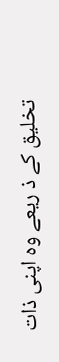تخلیق کے ذ ریعے وہ اپنی ذات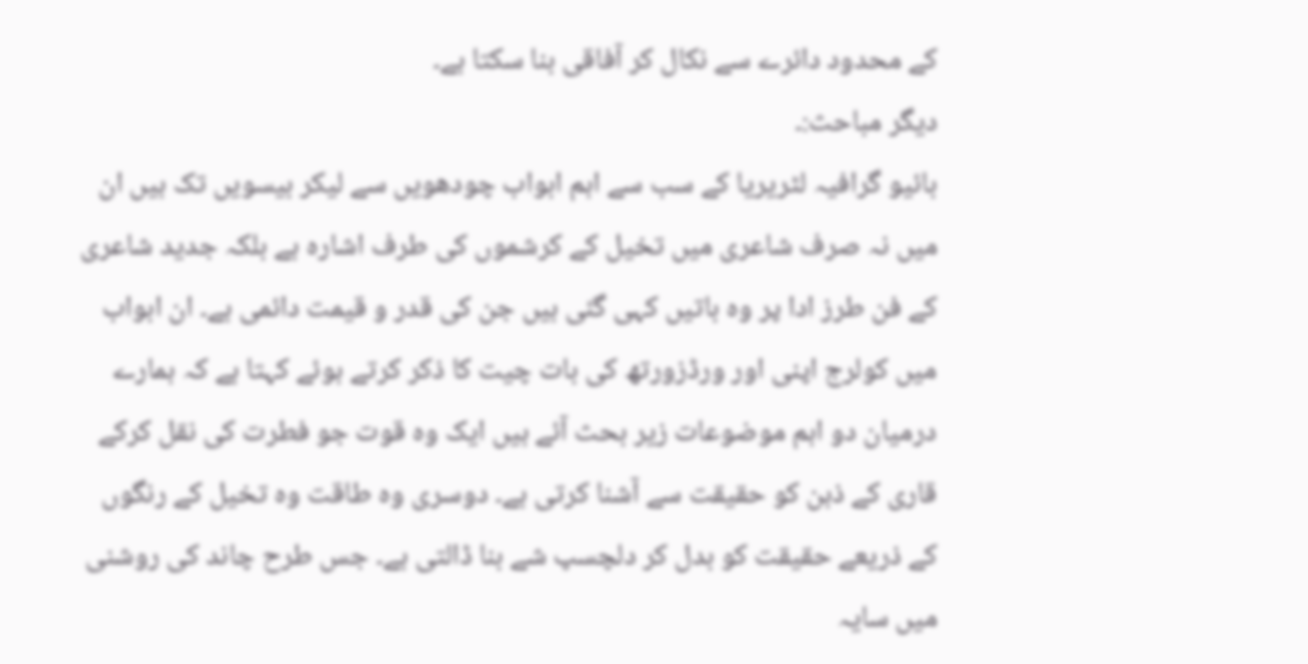کے محدود دائرے سے نکال کر آفاقی بنا سکتا ہے۔
دیگر مباحث:۔
بائیو گرافیہ لٹریریا کے سب سے اہم ابواب چودھویں سے لیکر بیسویں تک ہیں ان میں نہ صرف شاعری میں تخیل کے کرشموں کی طرف اشارہ ہے بلکہ جدید شاعری کے فن طرز ادا پر وہ باتیں کہی گئی ہیں جن کی قدر و قیمت دائمی ہے۔ ان ابواب میں کولرج اپنی اور ورڈزورتھ کی بات چیت کا ذکر کرتے ہوئے کہتا ہے کہ ہمارے درمیان دو اہم موضوعات زیر بحث آئے ہیں ایک وہ قوت جو فطرت کی نقل کرکے قاری کے ذہن کو حقیقت سے آشنا کرتی ہے۔ دوسری وہ طاقت وہ تخیل کے رنگوں کے ذریعے حقیقت کو بدل کر دلچسپ شے بنا ڈالتی ہے۔ جس طرح چاند کی روشنی میں سایہ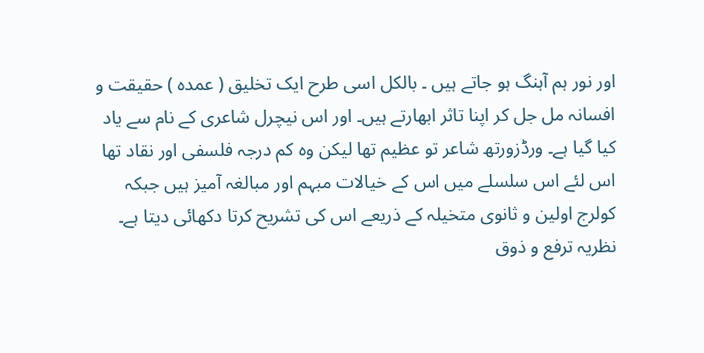اور نور ہم آہنگ ہو جاتے ہیں ۔ بالکل اسی طرح ایک تخلیق ( عمدہ ) حقیقت و افسانہ مل جل کر اپنا تاثر ابھارتے ہیں۔ اور اس نیچرل شاعری کے نام سے یاد کیا گیا ہے۔ ورڈزورتھ شاعر تو عظیم تھا لیکن وہ کم درجہ فلسفی اور نقاد تھا اس لئے اس سلسلے میں اس کے خیالات مبہم اور مبالغہ آمیز ہیں جبکہ کولرج اولین و ثانوی متخیلہ کے ذریعے اس کی تشریح کرتا دکھائی دیتا ہے۔
نظریہ ترفع و ذوق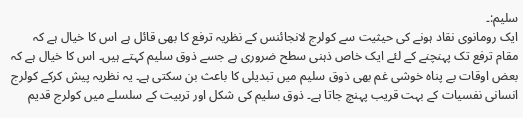سلیم:۔
ایک رومانوی نقاد ہونے کی حیثیت سے کولرج لانجائنس کے نظریہ ترفع کا بھی قائل ہے اس کا خیال ہے کہ مقام ترفع تک پہنچنے کے لئے ایک خاص ذہنی سطح ضروری ہے جسے ذوق سلیم کہتے ہیں۔ اس کا خیال ہے کہ بعض اوقات بے پناہ خوشی غم بھی ذوق سلیم میں تبدیلی کا باعث بن سکتی ہے۔ یہ نظریہ پیش کرکے کولرج انسانی نفسیات کے بہت قریب پہنچ جاتا ہے۔ ذوق سلیم کی شکل اور تربیت کے سلسلے میں کولرج قدیم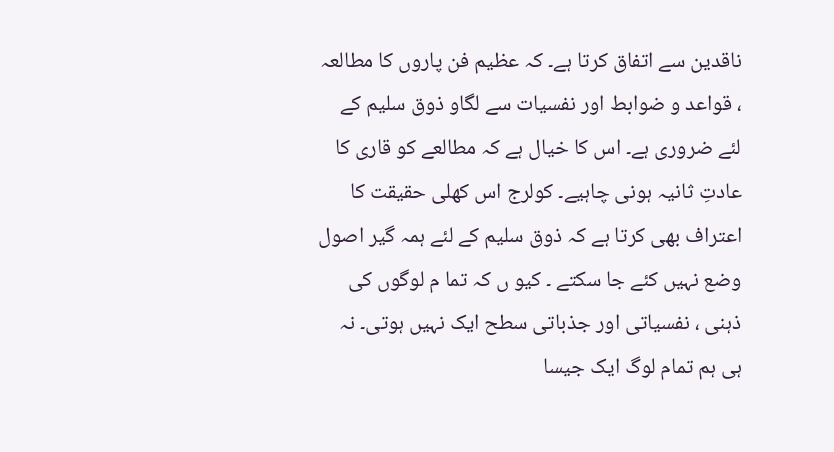ناقدین سے اتفاق کرتا ہے۔ کہ عظیم فن پاروں کا مطالعہ ، قواعد و ضوابط اور نفسیات سے لگاو ذوق سلیم کے لئے ضروری ہے۔ اس کا خیال ہے کہ مطالعے کو قاری کا عادتِ ثانیہ ہونی چاہیے۔ کولرج اس کھلی حقیقت کا اعتراف بھی کرتا ہے کہ ذوق سلیم کے لئے ہمہ گیر اصول وضع نہیں کئے جا سکتے ۔ کیو ں کہ تما م لوگوں کی ذہنی ، نفسیاتی اور جذباتی سطح ایک نہیں ہوتی۔ نہ ہی ہم تمام لوگ ایک جیسا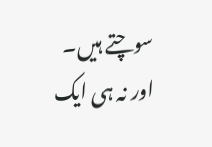سوچتے ہیں۔ اور نہ ہی ایک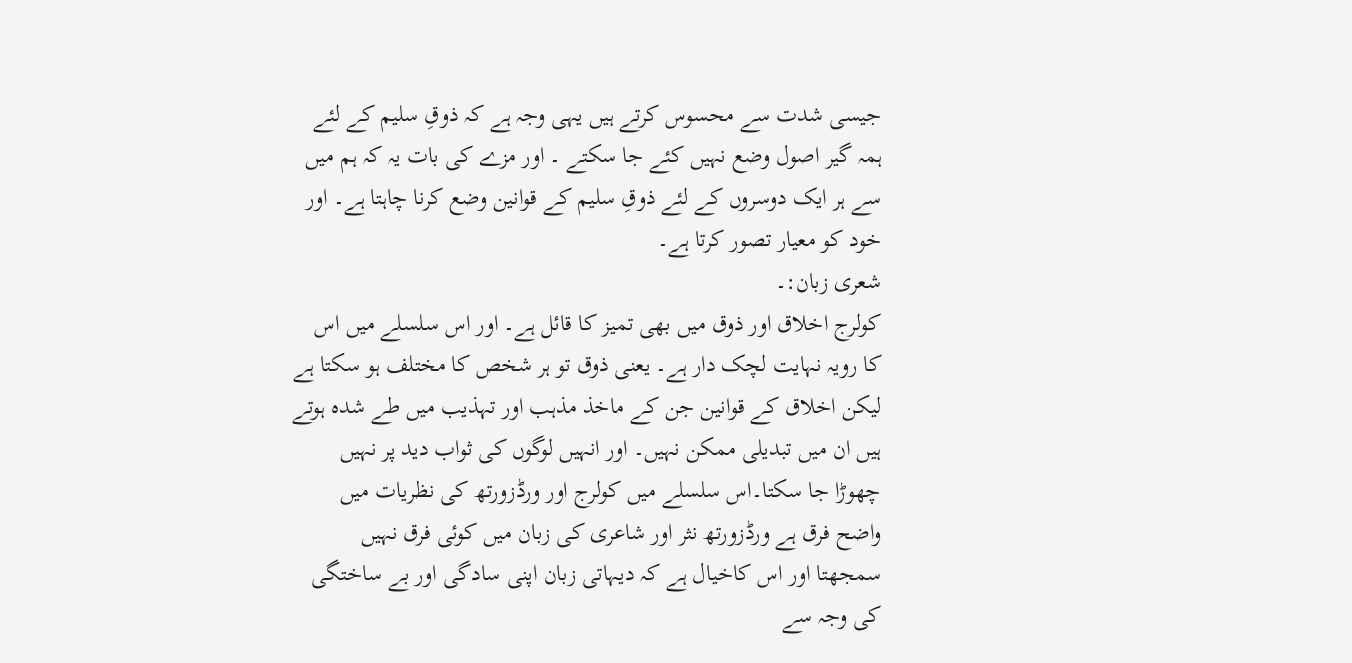جیسی شدت سے محسوس کرتے ہیں یہی وجہ ہے کہ ذوقِ سلیم کے لئے ہمہ گیر اصول وضع نہیں کئے جا سکتے ۔ اور مزے کی بات یہ کہ ہم میں سے ہر ایک دوسروں کے لئے ذوقِ سلیم کے قوانین وضع کرنا چاہتا ہے۔ اور خود کو معیار تصور کرتا ہے۔
شعری زبان:۔
کولرج اخلاق اور ذوق میں بھی تمیز کا قائل ہے۔ اور اس سلسلے میں اس کا رویہ نہایت لچک دار ہے۔ یعنی ذوق تو ہر شخص کا مختلف ہو سکتا ہے لیکن اخلاق کے قوانین جن کے ماخذ مذہب اور تہذیب میں طے شدہ ہوتے ہیں ان میں تبدیلی ممکن نہیں۔ اور انہیں لوگوں کی ثواب دید پر نہیں چھوڑا جا سکتا۔اس سلسلے میں کولرج اور ورڈزورتھ کی نظریات میں واضح فرق ہے ورڈزورتھ نثر اور شاعری کی زبان میں کوئی فرق نہیں سمجھتا اور اس کاخیال ہے کہ دیہاتی زبان اپنی سادگی اور بے ساختگی کی وجہ سے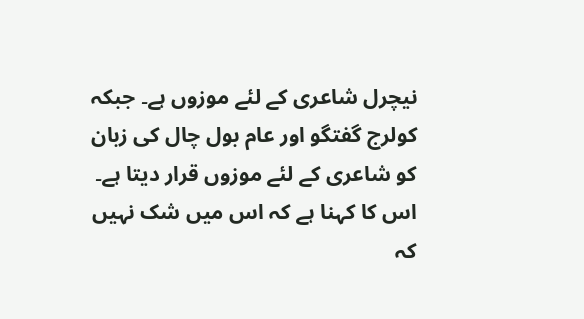نیچرل شاعری کے لئے موزوں ہے۔ جبکہ کولرج گفتگو اور عام بول چال کی زبان کو شاعری کے لئے موزوں قرار دیتا ہے۔ اس کا کہنا ہے کہ اس میں شک نہیں کہ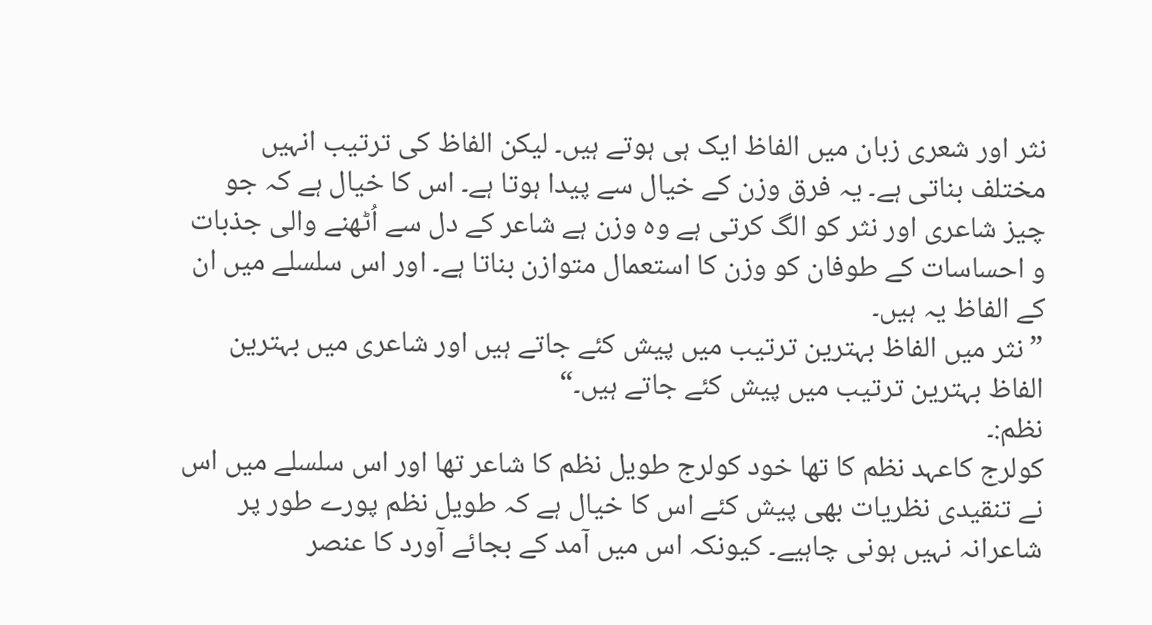نثر اور شعری زبان میں الفاظ ایک ہی ہوتے ہیں۔ لیکن الفاظ کی ترتیب انہیں مختلف بناتی ہے۔ یہ فرق وزن کے خیال سے پیدا ہوتا ہے۔ اس کا خیال ہے کہ جو چیز شاعری اور نثر کو الگ کرتی ہے وہ وزن ہے شاعر کے دل سے اُٹھنے والی جذبات و احساسات کے طوفان کو وزن کا استعمال متوازن بناتا ہے۔ اور اس سلسلے میں ان کے الفاظ یہ ہیں۔
” نثر میں الفاظ بہترین ترتیب میں پیش کئے جاتے ہیں اور شاعری میں بہترین الفاظ بہترین ترتیب میں پیش کئے جاتے ہیں۔“
نظم:۔
کولرج کاعہد نظم کا تھا خود کولرج طویل نظم کا شاعر تھا اور اس سلسلے میں اس نے تنقیدی نظریات بھی پیش کئے اس کا خیال ہے کہ طویل نظم پورے طور پر شاعرانہ نہیں ہونی چاہیے۔ کیونکہ اس میں آمد کے بجائے آورد کا عنصر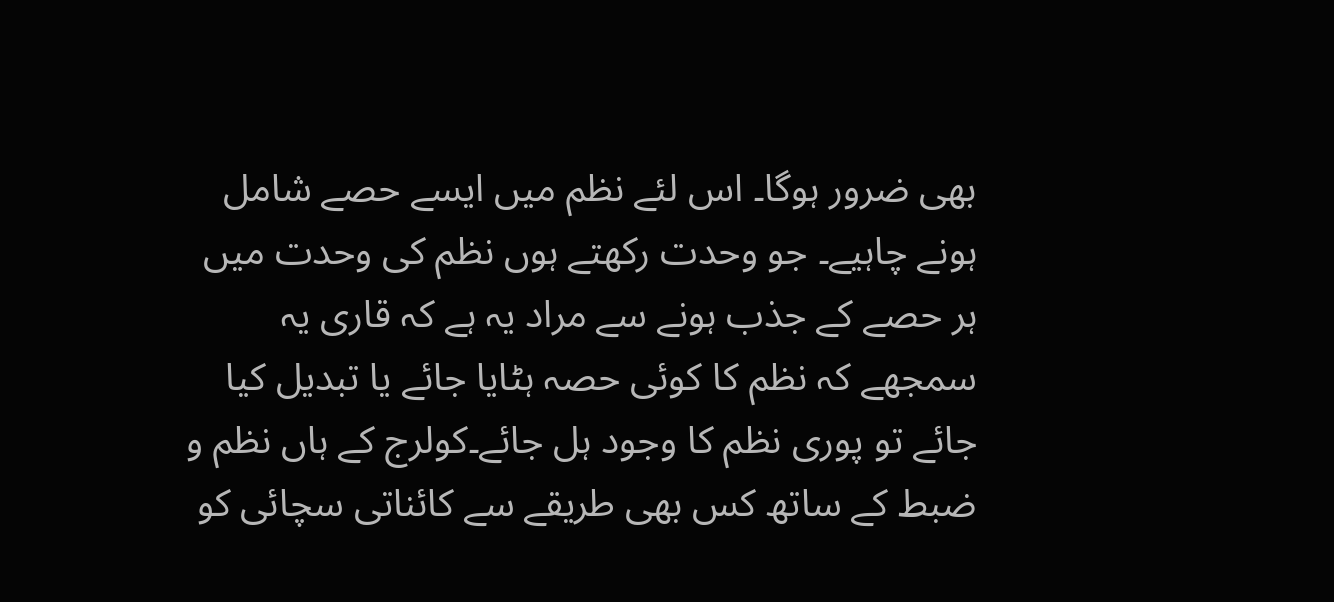بھی ضرور ہوگا۔ اس لئے نظم میں ایسے حصے شامل ہونے چاہیے۔ جو وحدت رکھتے ہوں نظم کی وحدت میں ہر حصے کے جذب ہونے سے مراد یہ ہے کہ قاری یہ سمجھے کہ نظم کا کوئی حصہ ہٹایا جائے یا تبدیل کیا جائے تو پوری نظم کا وجود ہل جائے۔کولرج کے ہاں نظم و ضبط کے ساتھ کس بھی طریقے سے کائناتی سچائی کو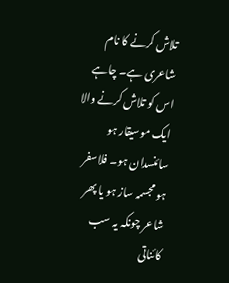تلاش کرنے کا نام شاعری ہے۔ چاہے اس کو تلاش کرنے والا ایک موسیقار ہو سائنسدان ہو۔ فلاسفر ہو مجسمہ ساز ہو یا پھر شاعر چونکہ یہ سب کائناتی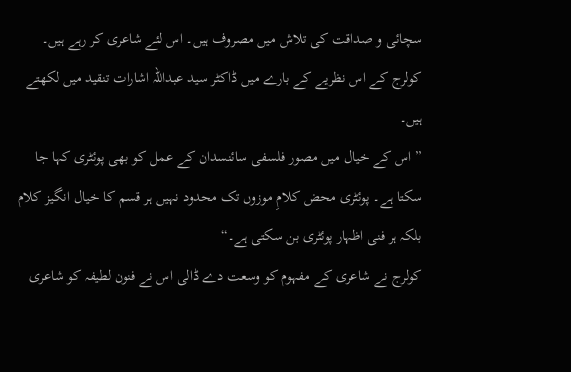سچائی و صداقت کی تلاش میں مصروف ہیں۔ اس لئے شاعری کر رہے ہیں۔ کولرج کے اس نظریے کے بارے میں ڈاکٹر سید عبداللہ اشارات تنقید میں لکھتے ہیں۔
” اس کے خیال میں مصور فلسفی سائنسدان کے عمل کو بھی پوئٹری کہا جا سکتا ہے۔ پوئٹری محض کلامِ موزوں تک محدود نہیں ہر قسم کا خیال انگیز کلام بلکہ ہر فنی اظہار پوئٹری بن سکتی ہے۔“
کولرج نے شاعری کے مفہوم کو وسعت دے ڈالی اس نے فنون لطیفہ کو شاعری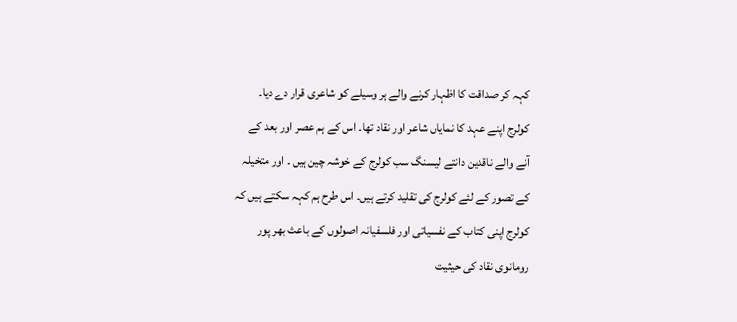کہہ کر صداقت کا اظہار کرنے والے ہر وسیلے کو شاعری قرار دے دیا۔ کولرج اپنے عہد کا نمایاں شاعر اور نقاد تھا۔ اس کے ہم عصر اور بعد کے آنے والے ناقدین دانتے لیسنگ سب کولرج کے خوشہ چین ہیں ۔ اور متخیلہ کے تصور کے لئے کولرج کی تقلید کرتے ہیں۔ اس طرح ہم کہہ سکتے ہیں کہ کولرج اپنی کتاب کے نفسیاتی اور فلسفیانہ اصولوں کے باعث بھر پور رومانوی نقاد کی حیثیت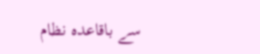سے باقاعدہ نظام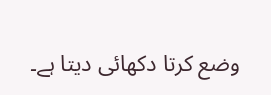وضع کرتا دکھائی دیتا ہے۔